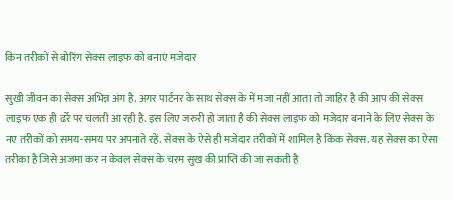किन तरीकों से बोरिंग सेक्स लाइफ को बनाएं मजेदार

सुखी जीवन का सेक्स अभिन्न अंग है. अगर पार्टनर के साथ सेक्स के में मजा नहीं आता तो जाहिर है की आप की सेक्स लाइफ एक ही ढर्रे पर चलती आ रही है. इस लिए जरुरी हो जाता है की सेक्स लाइफ को मजेदार बनाने के लिए सेक्स के नए तरीकों को समय-समय पर अपनाते रहें. सेक्स के ऐसे ही मजेदार तरीकों में शामिल है किंक सेक्स. यह सेक्स का ऐसा तरीका है जिसे अजमा कर न केवल सेक्स के चरम सुख की प्राप्ति की जा सकती है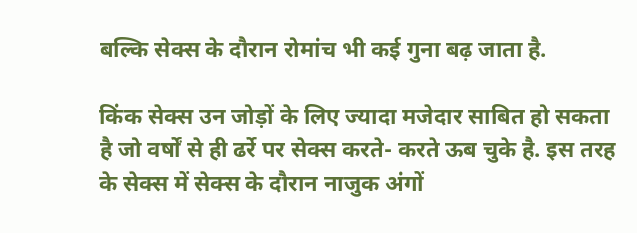बल्कि सेक्स के दौरान रोमांच भी कई गुना बढ़ जाता है.

किंक सेक्स उन जोड़ों के लिए ज्यादा मजेदार साबित हो सकता है जो वर्षों से ही ढर्रे पर सेक्स करते- करते ऊब चुके है. इस तरह के सेक्स में सेक्स के दौरान नाजुक अंगों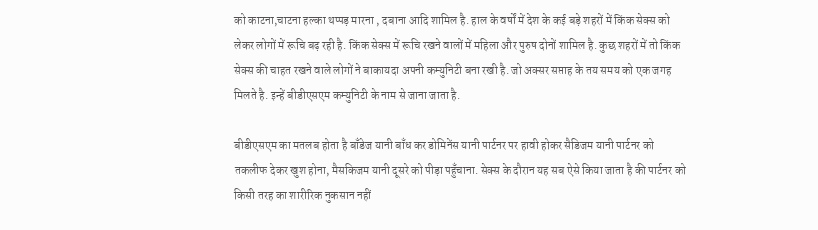को काटना,चाटना हल्का थप्पड़ मारना , दबाना आदि शामिल है. हाल के वर्षों में देश के कई बड़े शहरों में किंक सेक्स को लेकर लोगों में रूचि बढ़ रही है. किंक सेक्स में रूचि रखने वालों में महिला और पुरुष दोनों शामिल है. कुछ शहरों में तो किंक सेक्स की चाहत रखने वाले लोगों ने बाकायदा अपनी कम्युनिटी बना रखी है. जो अक्सर सप्ताह के तय समय को एक जगह मिलते है. इन्हें बीडीएसएम कम्युनिटी के नाम से जाना जाता है.

बीडीएसएम का मतलब होता है बाँडेज यानी बाँध कर डोमिनेंस यानी पार्टनर पर हावी होकर सैडिजम यानी पार्टनर को तकलीफ देकर खुश होना, मैसकिजम यानी दूसरे को पीड़ा पहुँचाना. सेक्स के दौरान यह सब ऐसे किया जाता है की पार्टनर को किसी तरह का शारीरिक नुकसान नहीं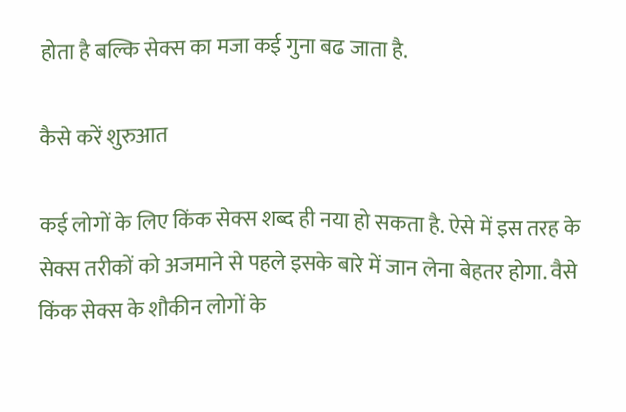होता है बल्कि सेक्स का मजा कई गुना बढ जाता है.

कैसे करें शुरुआत

कई लोगों के लिए किंक सेक्स शब्द ही नया हो सकता है. ऐसे में इस तरह के सेक्स तरीकों को अजमाने से पहले इसके बारे में जान लेना बेहतर होगा. वैसे किंक सेक्स के शौकीन लोगों के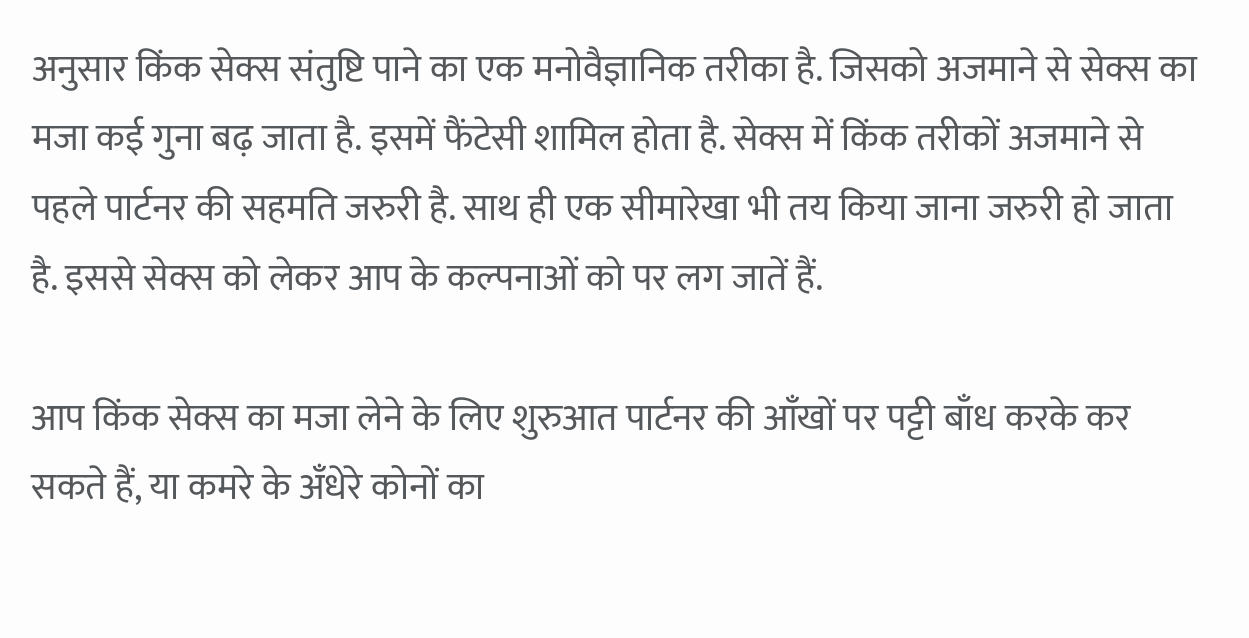अनुसार किंक सेक्स संतुष्टि पाने का एक मनोवैज्ञानिक तरीका है. जिसको अजमाने से सेक्स का मजा कई गुना बढ़ जाता है. इसमें फैंटेसी शामिल होता है. सेक्स में किंक तरीकों अजमाने से पहले पार्टनर की सहमति जरुरी है. साथ ही एक सीमारेखा भी तय किया जाना जरुरी हो जाता है. इससे सेक्स को लेकर आप के कल्पनाओं को पर लग जातें हैं.

आप किंक सेक्स का मजा लेने के लिए शुरुआत पार्टनर की आँखों पर पट्टी बाँध करके कर सकते हैं, या कमरे के अँधेरे कोनों का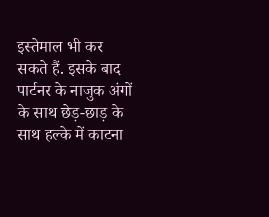इस्तेमाल भी कर सकते हैं. इसके बाद पार्टनर के नाजुक अंगों के साथ छेड़-छाड़ के साथ हल्के में काटना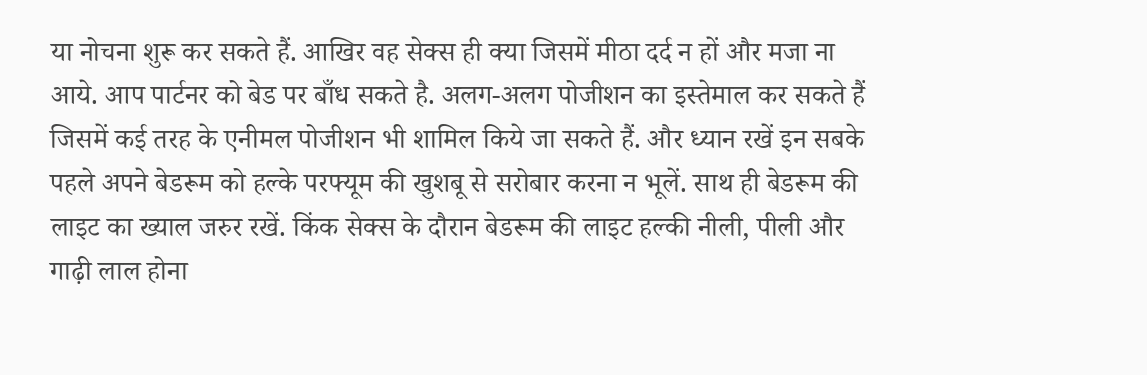या नोचना शुरू कर सकते हैं. आखिर वह सेक्स ही क्या जिसमें मीठा दर्द न हों और मजा ना आये. आप पार्टनर को बेड पर बाँध सकते है. अलग-अलग पोजीशन का इस्तेमाल कर सकते हैं जिसमें कई तरह के एनीमल पोजीशन भी शामिल किये जा सकते हैं. और ध्यान रखें इन सबके पहले अपने बेडरूम को हल्के परफ्यूम की खुशबू से सरोबार करना न भूलें. साथ ही बेडरूम की लाइट का ख्याल जरुर रखें. किंक सेक्स के दौरान बेडरूम की लाइट हल्की नीली, पीली और गाढ़ी लाल होना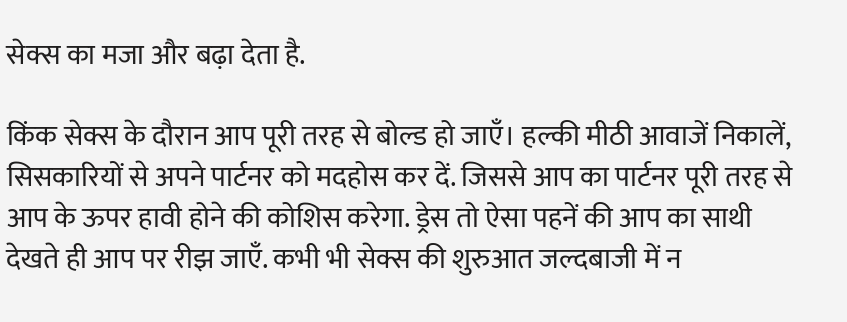सेक्स का मजा और बढ़ा देता है.

किंक सेक्स के दौरान आप पूरी तरह से बोल्ड हो जाएँ। हल्की मीठी आवाजें निकालें, सिसकारियों से अपने पार्टनर को मदहोस कर दें. जिससे आप का पार्टनर पूरी तरह से आप के ऊपर हावी होने की कोशिस करेगा. ड्रेस तो ऐसा पहनें की आप का साथी देखते ही आप पर रीझ जाएँ. कभी भी सेक्स की शुरुआत जल्दबाजी में न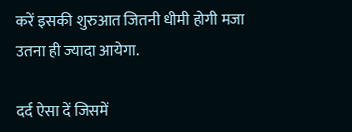करें इसकी शुरुआत जितनी धीमी होगी मजा उतना ही ज्यादा आयेगा.

दर्द ऐसा दें जिसमें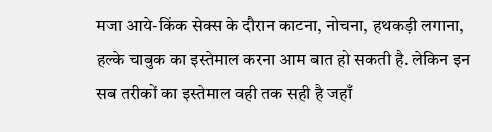मजा आये-किंक सेक्स के दौरान काटना, नोचना, हथकड़ी लगाना, हल्के चाबुक का इस्तेमाल करना आम बात हो सकती है. लेकिन इन सब तरीकों का इस्तेमाल वही तक सही है जहाँ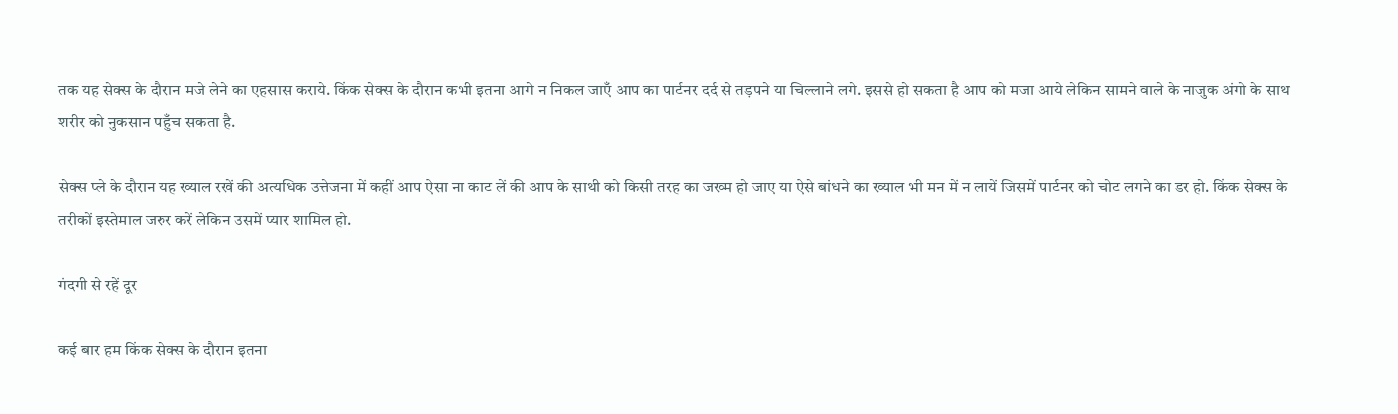तक यह सेक्स के दौरान मजे लेने का एहसास कराये. किंक सेक्स के दौरान कभी इतना आगे न निकल जाएँ आप का पार्टनर दर्द से तड़पने या चिल्लाने लगे. इससे हो सकता है आप को मजा आये लेकिन सामने वाले के नाजुक अंगो के साथ शरीर को नुकसान पहुँच सकता है.

सेक्स प्ले के दौरान यह ख्याल रखें की अत्यधिक उत्तेजना में कहीं आप ऐसा ना काट लें की आप के साथी को किसी तरह का जख्म हो जाए या ऐसे बांधने का ख्याल भी मन में न लायें जिसमें पार्टनर को चोट लगने का डर हो. किंक सेक्स के तरीकों इस्तेमाल जरुर करें लेकिन उसमें प्यार शामिल हो.

गंदगी से रहें दूर

कई बार हम किंक सेक्स के दौरान इतना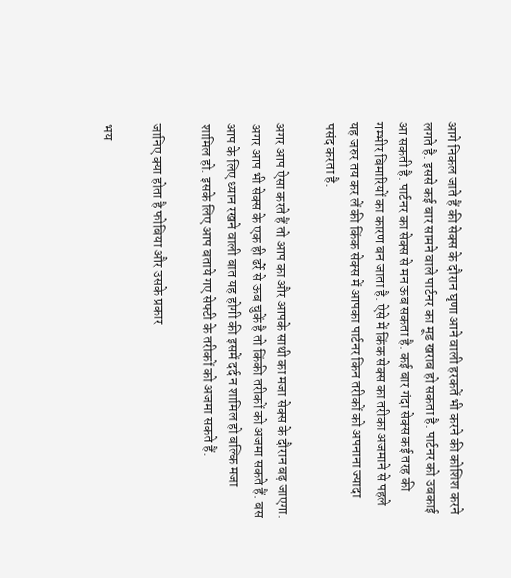आगे निकल जाते हैं की सेक्स के दौरान घृणा आने वाली हरकतें भी करने की कोशिश करने लगते है. इससे कई बार सामने वाले पार्टनर का मूड खराब हो सकता है. पार्टनर को उबकाई आ सकती है. पार्टनर का सेक्स से मन ऊब सकता है. कई बार गंदा सेक्स कई तरह की गम्भीर बिमारियों का कारण बन जाता है. ऐसे में किंक सेक्स का तरीका अजमाने से पहले यह जरुर तय कर लें की किंक सेक्स में आपका पार्टनर किन तरीकों को अपनाना ज्यादा पसंद करता है.

अगर आप ऐसा करते हैं तो आप का और आपके साथी का मजा सेक्स के दौरान बढ़ जाएगा. अगर आप भी सेक्स के एक ही ढर्रे से ऊब चुकें है तो किंकी तरीकों को अजमा सकते हैं. बस आप के लिए ध्यान रखने वाली बात यह होगी की इसमें दर्द न शामिल हो बल्कि मजा शामिल हो. इसके लिए आप बताये गए सेफ्टी के तरीकों को अजमा सकते हैं.

जानिए क्या होता है फोबिया और उसके प्रकार

भय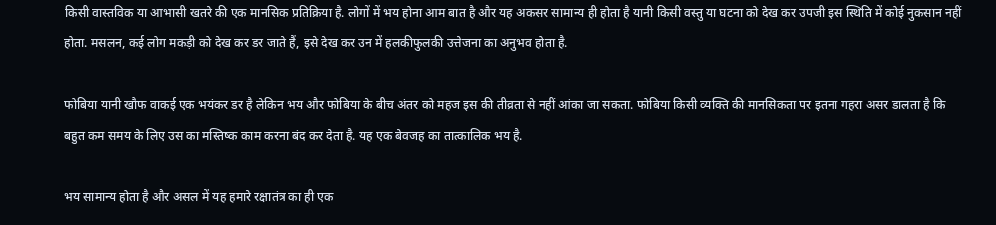किसी वास्तविक या आभासी खतरे की एक मानसिक प्रतिक्रिया है. लोगों में भय होना आम बात है और यह अकसर सामान्य ही होता है यानी किसी वस्तु या घटना को देख कर उपजी इस स्थिति में कोई नुकसान नहीं होता. मसलन, कई लोग मकड़ी को देख कर डर जाते हैं, इसे देख कर उन में हलकीफुलकी उत्तेजना का अनुभव होता है.

फोबिया यानी खौफ वाकई एक भयंकर डर है लेकिन भय और फोबिया के बीच अंतर को महज इस की तीव्रता से नहीं आंका जा सकता. फोबिया किसी व्यक्ति की मानसिकता पर इतना गहरा असर डालता है कि बहुत कम समय के लिए उस का मस्तिष्क काम करना बंद कर देता है. यह एक बेवजह का तात्कालिक भय है.

भय सामान्य होता है और असल में यह हमारे रक्षातंत्र का ही एक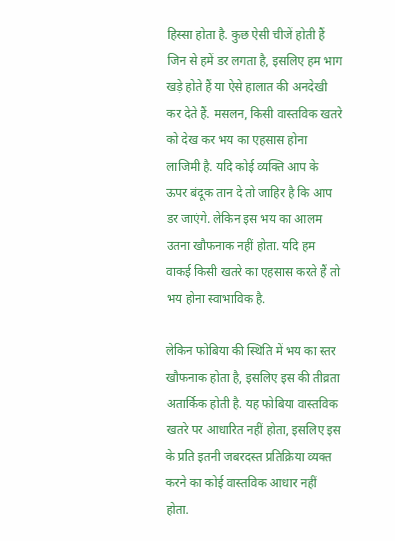हिस्सा होता है. कुछ ऐसी चीजें होती हैं जिन से हमें डर लगता है, इसलिए हम भाग खड़े होते हैं या ऐसे हालात की अनदेखी कर देते हैं. मसलन, किसी वास्तविक खतरे को देख कर भय का एहसास होना लाजिमी है. यदि कोई व्यक्ति आप के ऊपर बंदूक तान दे तो जाहिर है कि आप डर जाएंगे. लेकिन इस भय का आलम उतना खौफनाक नहीं होता. यदि हम वाकई किसी खतरे का एहसास करते हैं तो भय होना स्वाभाविक है.

लेकिन फोबिया की स्थिति में भय का स्तर खौफनाक होता है, इसलिए इस की तीव्रता अतार्किक होती है. यह फोबिया वास्तविक खतरे पर आधारित नहीं होता, इसलिए इस के प्रति इतनी जबरदस्त प्रतिक्रिया व्यक्त करने का कोई वास्तविक आधार नहीं होता.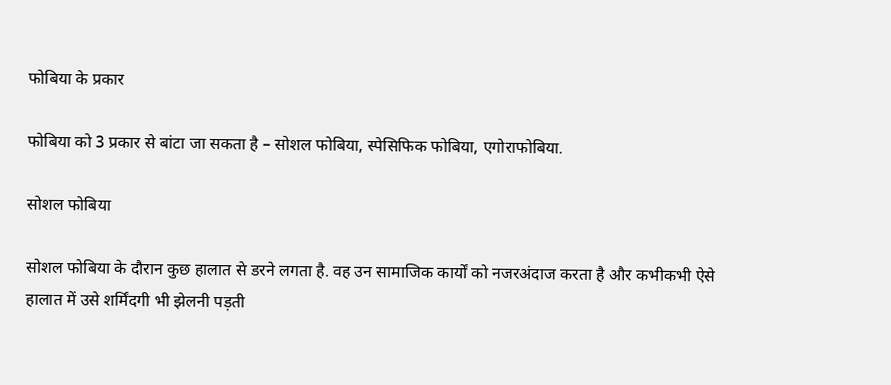फोबिया के प्रकार

फोबिया को 3 प्रकार से बांटा जा सकता है – सोशल फोबिया, स्पेसिफिक फोबिया, एगोराफोबिया.

सोशल फोबिया

सोशल फोबिया के दौरान कुछ हालात से डरने लगता है. वह उन सामाजिक कार्यों को नजरअंदाज करता है और कभीकभी ऐसे हालात में उसे शर्मिंदगी भी झेलनी पड़ती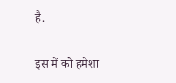है.

इस में को हमेशा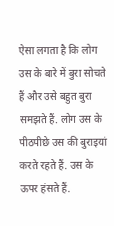ऐसा लगता है कि लोग उस के बारे में बुरा सोचते हैं और उसे बहुत बुरा समझते हैं. लोग उस के पीठपीछे उस की बुराइयां करते रहते हैं. उस के ऊपर हंसते हैं.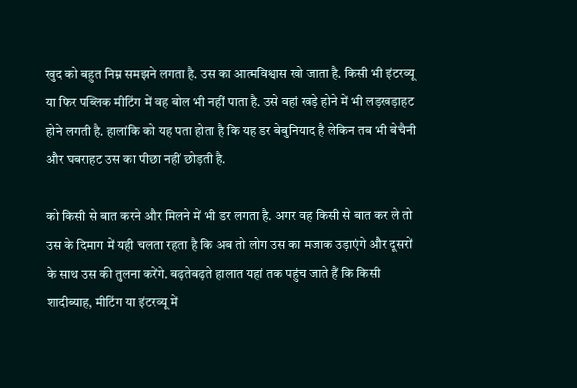खुद को बहुत निम्न समझने लगता है. उस का आत्मविश्वास खो जाता है. किसी भी इंटरव्यू या फिर पब्लिक मीटिंग में वह बोल भी नहीं पाता है. उसे वहां खड़े होने में भी लड़खड़ाहट होने लगती है. हालांकि को यह पता होता है कि यह डर बेबुनियाद है लेकिन तब भी बेचैनी और घबराहट उस का पीछा नहीं छोड़ती है.

को किसी से बात करने और मिलने में भी डर लगता है. अगर वह किसी से बात कर ले तो उस के दिमाग में यही चलता रहता है कि अब तो लोग उस का मजाक उड़ाएंगे और दूसरों के साथ उस की तुलना करेंगे. बढ़तेबढ़ते हालात यहां तक पहुंच जाते हैं कि किसी शादीब्याह, मीटिंग या इंटरव्यू में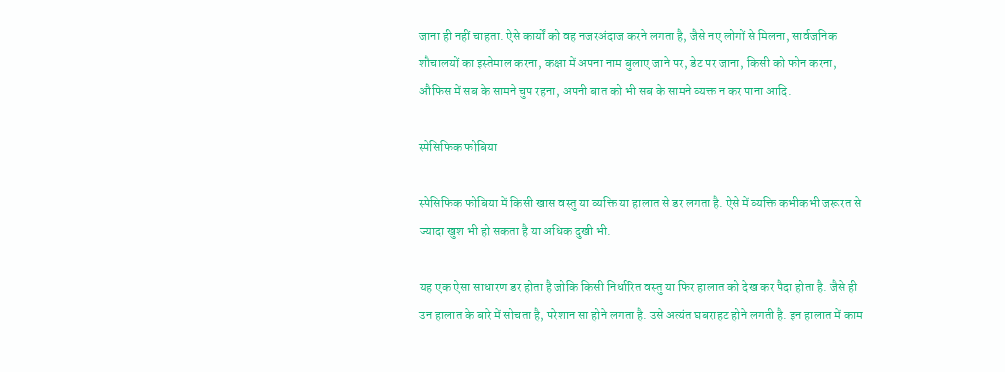जाना ही नहीं चाहता. ऐसे कार्यों को वह नजरअंदाज करने लगता है, जैसे नए लोगों से मिलना, सार्वजनिक शौचालयों का इस्तेमाल करना, कक्षा में अपना नाम बुलाए जाने पर, डेट पर जाना, किसी को फोन करना, औफिस में सब के सामने चुप रहना, अपनी बात को भी सब के सामने व्यक्त न कर पाना आदि.

स्पेसिफिक फोबिया

स्पेसिफिक फोबिया में किसी खास वस्तु या व्यक्ति या हालात से डर लगता है. ऐसे में व्यक्ति कभीकभी जरूरत से ज्यादा खुश भी हो सकता है या अधिक दुखी भी.

यह एक ऐसा साधारण डर होता है जोकि किसी निर्धारित वस्तु या फिर हालात को देख कर पैदा होता है. जैसे ही उन हालात के बारे में सोचता है, परेशान सा होने लगता है. उसे अत्यंत घबराहट होने लगती है. इन हालात में काम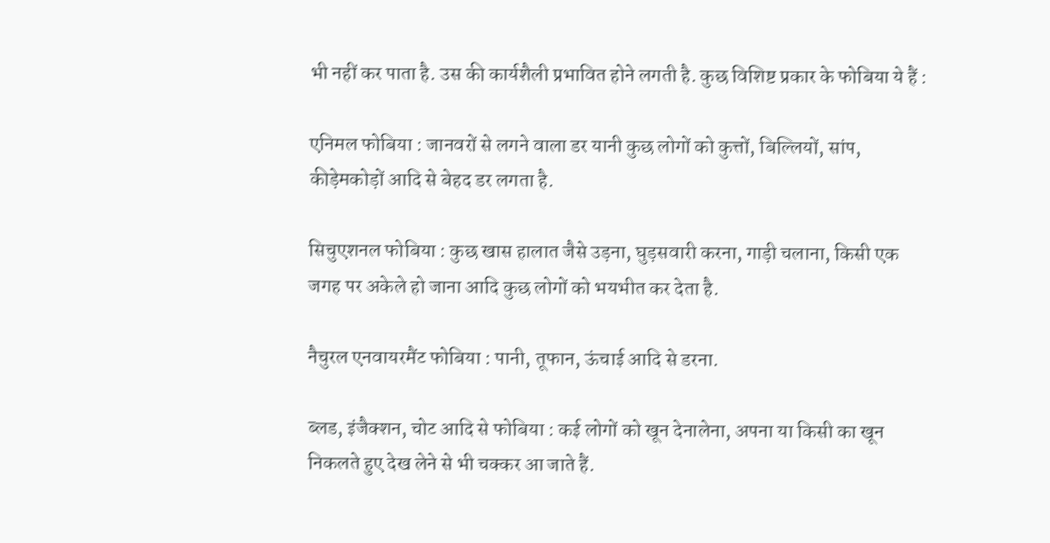भी नहीं कर पाता है. उस की कार्यशैली प्रभावित होने लगती है. कुछ विशिष्ट प्रकार के फोबिया ये हैं :

एनिमल फोबिया : जानवरों से लगने वाला डर यानी कुछ लोगों को कुत्तों, बिल्लियों, सांप, कीड़ेमकोड़ों आदि से बेहद डर लगता है.

सिचुएशनल फोबिया : कुछ खास हालात जैसे उड़ना, घुड़सवारी करना, गाड़ी चलाना, किसी एक जगह पर अकेले हो जाना आदि कुछ लोगों को भयभीत कर देता है.

नैचुरल एनवायरमैंट फोबिया : पानी, तूफान, ऊंचाई आदि से डरना.

ब्लड, इंजैक्शन, चोट आदि से फोबिया : कई लोगों को खून देनालेना, अपना या किसी का खून निकलते हुए देख लेने से भी चक्कर आ जाते हैं.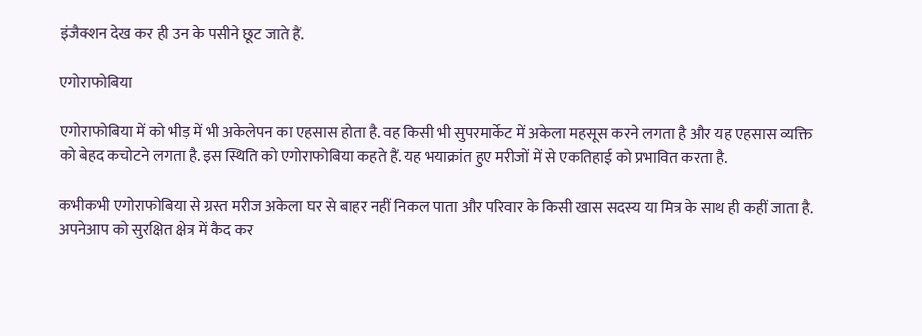इंजैक्शन देख कर ही उन के पसीने छूट जाते हैं.

एगोराफोबिया

एगोराफोबिया में को भीड़ में भी अकेलेपन का एहसास होता है. वह किसी भी सुपरमार्केट में अकेला महसूस करने लगता है और यह एहसास व्यक्ति को बेहद कचोटने लगता है. इस स्थिति को एगोराफोबिया कहते हैं. यह भयाक्रांत हुए मरीजों में से एकतिहाई को प्रभावित करता है.

कभीकभी एगोराफोबिया से ग्रस्त मरीज अकेला घर से बाहर नहीं निकल पाता और परिवार के किसी खास सदस्य या मित्र के साथ ही कहीं जाता है. अपनेआप को सुरक्षित क्षेत्र में कैद कर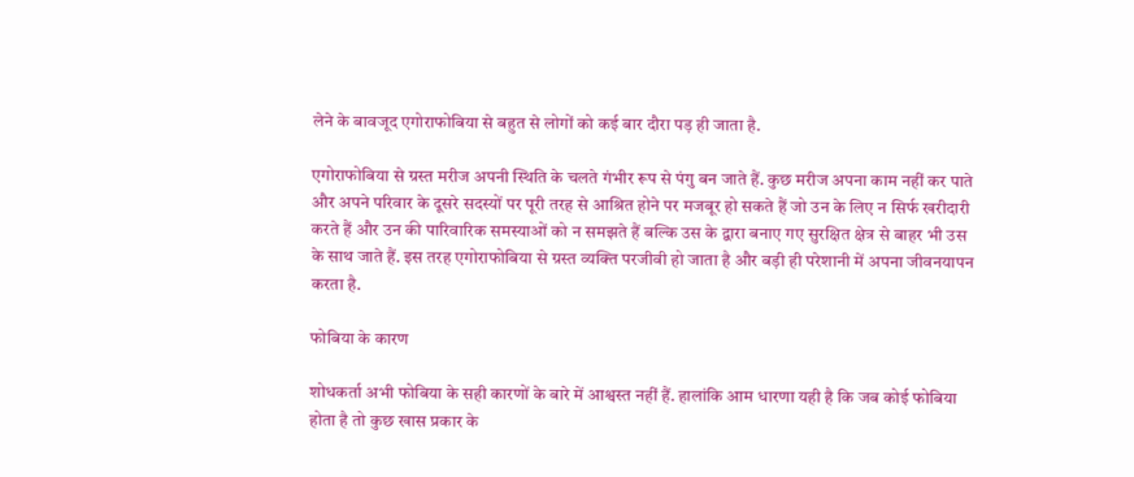लेने के बावजूद एगोराफोबिया से बहुत से लोगों को कई बार दौरा पड़ ही जाता है.

एगोराफोबिया से ग्रस्त मरीज अपनी स्थिति के चलते गंभीर रूप से पंगु बन जाते हैं. कुछ मरीज अपना काम नहीं कर पाते और अपने परिवार के दूसरे सदस्यों पर पूरी तरह से आश्रित होने पर मजबूर हो सकते हैं जो उन के लिए न सिर्फ खरीदारी करते हैं और उन की पारिवारिक समस्याओं को न समझते हैं बल्कि उस के द्वारा बनाए गए सुरक्षित क्षेत्र से बाहर भी उस के साथ जाते हैं. इस तरह एगोराफोबिया से ग्रस्त व्यक्ति परजीवी हो जाता है और बड़ी ही परेशानी में अपना जीवनयापन करता है.

फोबिया के कारण

शोधकर्ता अभी फोबिया के सही कारणों के बारे में आश्वस्त नहीं हैं. हालांकि आम धारणा यही है कि जब कोई फोबिया होता है तो कुछ खास प्रकार के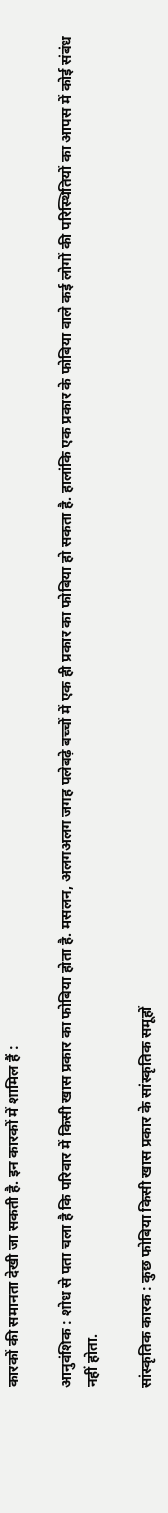कारकों की समानता देखी जा सकती है. इन कारकों में शामिल हैं :

आनुवंशिक : शोध से पता चला है कि परिवार में किसी खास प्रकार का फोबिया होता है. मसलन, अलगअलग जगह पलेबढ़े बच्चों में एक ही प्रकार का फोबिया हो सकता है. हालांकि एक प्रकार के फोबिया वाले कई लोगों की परिस्थितियों का आपस में कोई संबंध नहीं होता.

सांस्कृतिक कारक : कुछ फोबिया किसी खास प्रकार के सांस्कृतिक समूहों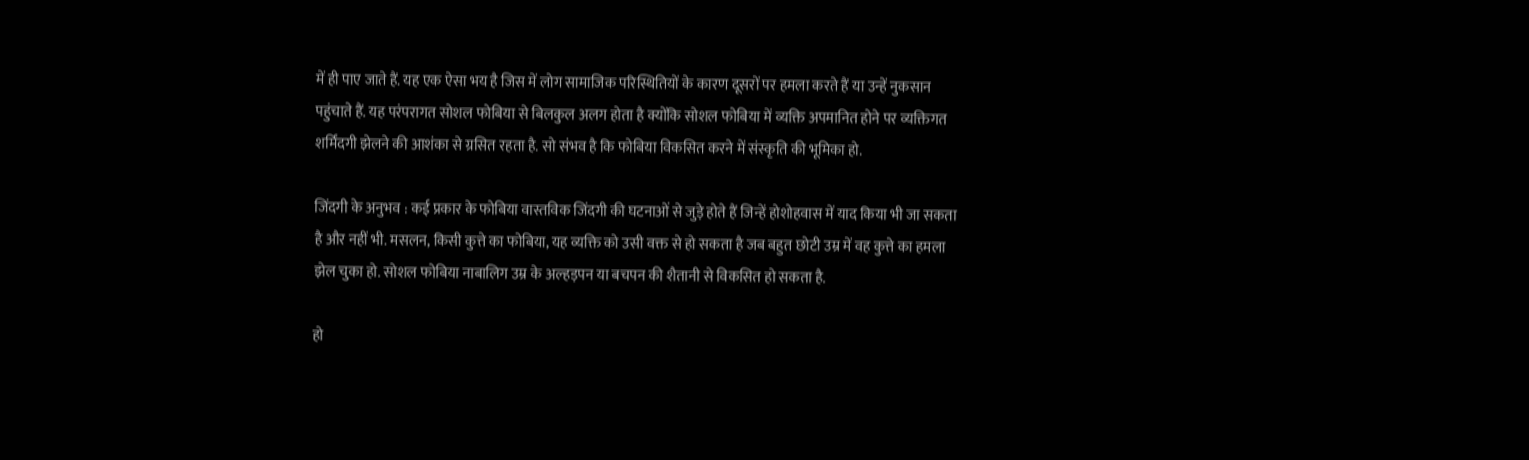में ही पाए जाते हैं. यह एक ऐसा भय है जिस में लोग सामाजिक परिस्थितियों के कारण दूसरों पर हमला करते हैं या उन्हें नुकसान पहुंचाते हैं. यह परंपरागत सोशल फोबिया से बिलकुल अलग होता है क्योंकि सोशल फोबिया में व्यक्ति अपमानित होने पर व्यक्तिगत शर्मिंदगी झेलने की आशंका से ग्रसित रहता है. सो संभव है कि फोबिया विकसित करने में संस्कृति की भूमिका हो.

जिंदगी के अनुभव : कई प्रकार के फोबिया वास्तविक जिंदगी की घटनाओं से जुड़े होते हैं जिन्हें होशोहवास में याद किया भी जा सकता है और नहीं भी. मसलन, किसी कुत्ते का फोबिया, यह व्यक्ति को उसी वक्त से हो सकता है जब बहुत छोटी उम्र में वह कुत्ते का हमला झेल चुका हो. सोशल फोबिया नाबालिग उम्र के अल्हड़पन या बचपन की शैतानी से विकसित हो सकता है.

हो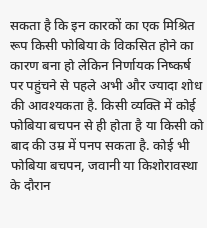सकता है कि इन कारकों का एक मिश्रित रूप किसी फोबिया के विकसित होने का कारण बना हो लेकिन निर्णायक निष्कर्ष पर पहुंचने से पहले अभी और ज्यादा शोध की आवश्यकता है. किसी व्यक्ति में कोई फोबिया बचपन से ही होता है या किसी को बाद की उम्र में पनप सकता है. कोई भी फोबिया बचपन, जवानी या किशोरावस्था के दौरान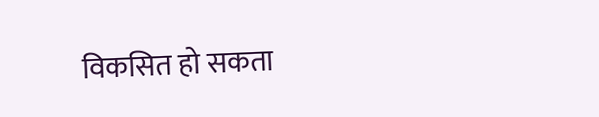विकसित हो सकता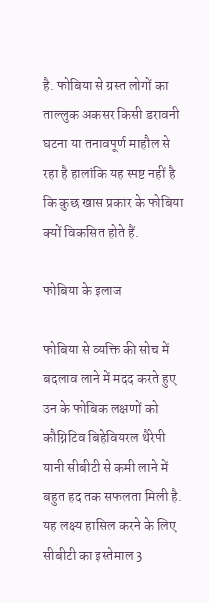है. फोबिया से ग्रस्त लोगों का ताल्लुक अकसर किसी डरावनी घटना या तनावपूर्ण माहौल से रहा है हालांकि यह स्पष्ट नहीं है कि कुछ खास प्रकार के फोबिया क्यों विकसित होते हैं.

फोबिया के इलाज

फोबिया से व्यक्ति की सोच में बदलाव लाने में मदद करते हुए उन के फोबिक लक्षणों को कौग्निटिव बिहेवियरल थैरेपी यानी सीबीटी से कमी लाने में बहुत हद तक सफलता मिली है. यह लक्ष्य हासिल करने के लिए सीबीटी का इस्तेमाल 3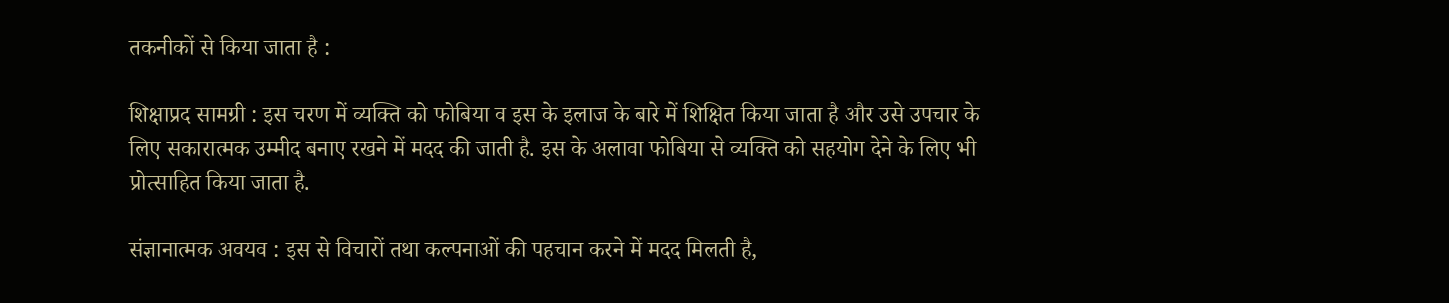तकनीकों से किया जाता है :

शिक्षाप्रद सामग्री : इस चरण में व्यक्ति को फोबिया व इस के इलाज के बारे में शिक्षित किया जाता है और उसे उपचार के लिए सकारात्मक उम्मीद बनाए रखने में मदद की जाती है. इस के अलावा फोबिया से व्यक्ति को सहयोग देने के लिए भी प्रोत्साहित किया जाता है.

संज्ञानात्मक अवयव : इस से विचारों तथा कल्पनाओं की पहचान करने में मदद मिलती है,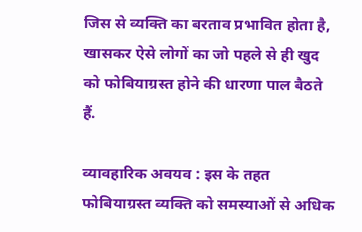जिस से व्यक्ति का बरताव प्रभावित होता है, खासकर ऐसे लोगों का जो पहले से ही खुद को फोबियाग्रस्त होने की धारणा पाल बैठते हैं.

व्यावहारिक अवयव : इस के तहत फोबियाग्रस्त व्यक्ति को समस्याओं से अधिक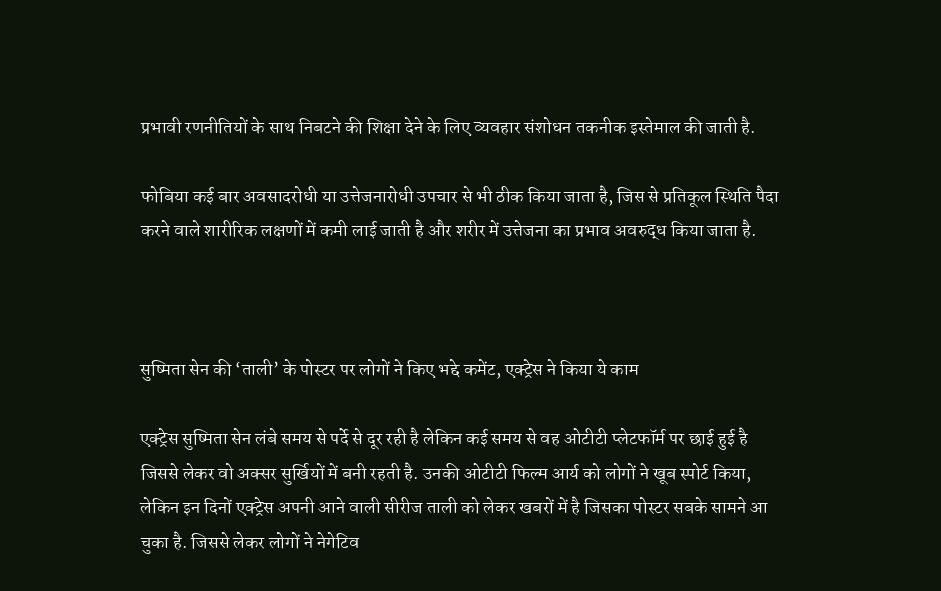प्रभावी रणनीतियों के साथ निबटने की शिक्षा देने के लिए व्यवहार संशोधन तकनीक इस्तेमाल की जाती है.

फोबिया कई बार अवसादरोधी या उत्तेजनारोधी उपचार से भी ठीक किया जाता है, जिस से प्रतिकूल स्थिति पैदा करने वाले शारीरिक लक्षणों में कमी लाई जाती है और शरीर में उत्तेजना का प्रभाव अवरुद्ध किया जाता है.



सुष्मिता सेन की ‘ताली’ के पोस्टर पर लोगों ने किए भद्दे कमेंट, एक्ट्रेस ने किया ये काम

एक्ट्रेस सुष्मिता सेन लंबे समय से पर्दे से दूर रही है लेकिन कई समय से वह ओटीटी प्लेटफॉर्म पर छाई हुई है जिससे लेकर वो अक्सर सुर्खियों में बनी रहती है. उनकी ओटीटी फिल्म आर्य को लोगों ने खूब स्पोर्ट किया, लेकिन इन दिनों एक्ट्रेस अपनी आने वाली सीरीज ताली को लेकर खबरों में है जिसका पोस्टर सबके सामने आ चुका है. जिससे लेकर लोगों ने नेगेटिव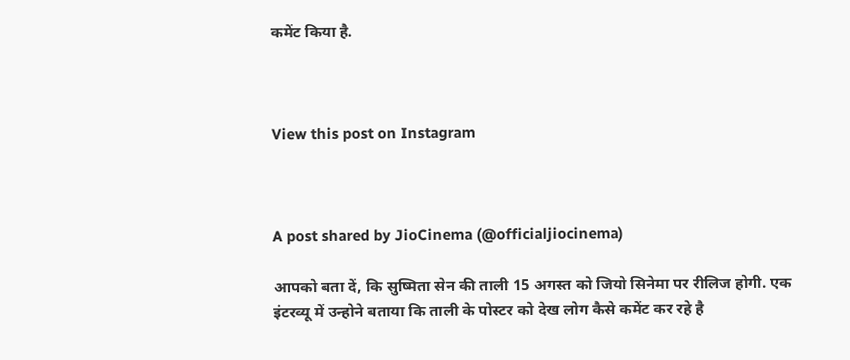कमेंट किया है.



View this post on Instagram



A post shared by JioCinema (@officialjiocinema)

आपको बता दें, कि सुष्मिता सेन की ताली 15 अगस्त को जियो सिनेमा पर रीलिज होगी. एक इंटरव्यू में उन्होने बताया कि ताली के पोस्टर को देख लोग कैसे कमेंट कर रहे है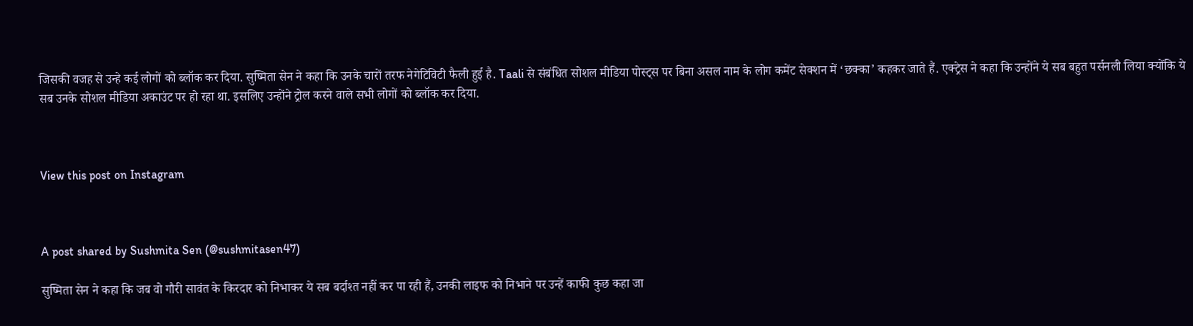जिसकी वजह से उन्हे कई लोगों को ब्लॉक कर दिया. सुष्मिता सेन ने कहा कि उनके चारों तरफ नेगेटिविटी फैली हुई है. Taali से संबंधित सोशल मीडिया पोस्ट्स पर बिना असल नाम के लोग कमेंट सेक्शन में ‘छक्का’ कहकर जाते हैं. एक्ट्रेस ने कहा कि उन्होंने ये सब बहुत पर्सनली लिया क्योंकि ये सब उनके सोशल मीडिया अकाउंट पर हो रहा था. इसलिए उन्होंने ट्रोल करने वाले सभी लोगों को ब्लॉक कर दिया.



View this post on Instagram



A post shared by Sushmita Sen (@sushmitasen47)

सुष्मिता सेन ने कहा कि जब वो गौरी सावंत के किरदार को निभाकर ये सब बर्दाश्त नहीं कर पा रही हैं, उनकी लाइफ को निभाने पर उन्हें काफी कुछ कहा जा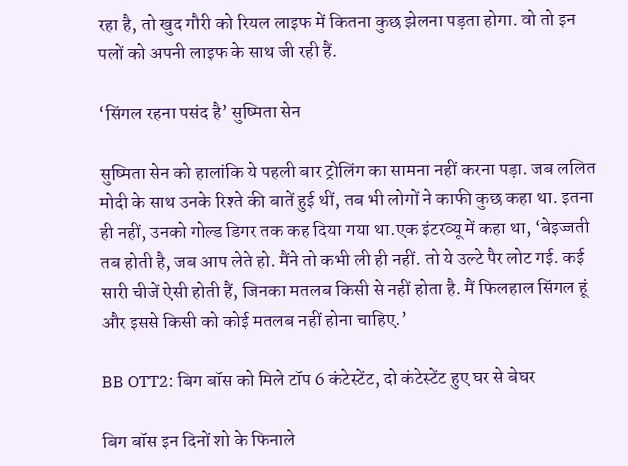रहा है, तो खुद गौरी को रियल लाइफ में कितना कुछ झेलना पड़ता होगा. वो तो इन पलों को अपनी लाइफ के साथ जी रही हैं.

‘सिंगल रहना पसंद है’ सुष्मिता सेन

सुष्मिता सेन को हालांकि ये पहली बार ट्रोलिंग का सामना नहीं करना पड़ा. जब ललित मोदी के साथ उनके रिश्ते की बातें हुई थीं, तब भी लोगों ने काफी कुछ कहा था. इतना ही नहीं, उनको गोल्ड डिगर तक कह दिया गया था.एक इंटरव्यू में कहा था, ‘बेइज्जती तब होती है, जब आप लेते हो. मैंने तो कभी ली ही नहीं. तो ये उल्टे पैर लोट गई. कई सारी चीजें ऐसी होती हैं, जिनका मतलब किसी से नहीं होता है. मैं फिलहाल सिंगल हूं और इससे किसी को कोई मतलब नहीं होना चाहिए.’

BB OTT2: बिग बॉस को मिले टॉप 6 कंटेस्टेंट, दो कंटेस्टेंट हुए घर से बेघर

बिग बॉस इन दिनों शो के फिनाले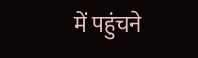में पहुंचने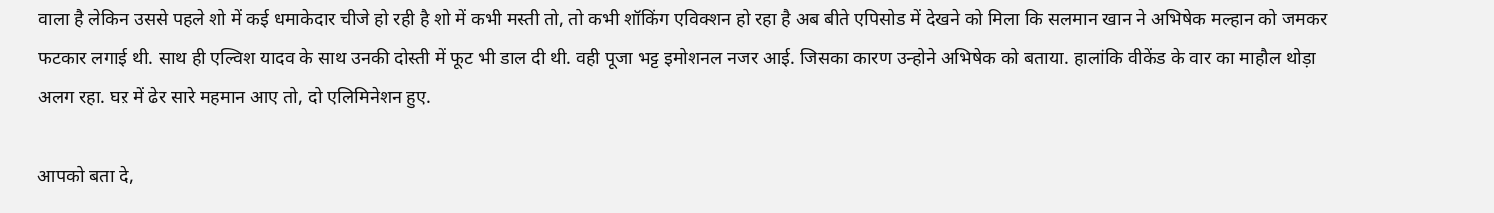वाला है लेकिन उससे पहले शो में कई धमाकेदार चीजे हो रही है शो में कभी मस्ती तो, तो कभी शॉकिंग एविक्शन हो रहा है अब बीते एपिसोड में देखने को मिला कि सलमान खान ने अभिषेक मल्हान को जमकर फटकार लगाई थी. साथ ही एल्विश यादव के साथ उनकी दोस्ती में फूट भी डाल दी थी. वही पूजा भट्ट इमोशनल नजर आई. जिसका कारण उन्होने अभिषेक को बताया. हालांकि वीकेंड के वार का माहौल थोड़ा अलग रहा. घऱ में ढेर सारे महमान आए तो, दो एलिमिनेशन हुए.

आपको बता दे,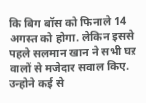कि बिग बॉस को फिनाले 14 अगस्त को होगा. लेकिन इससे पहले सलमान खान ने सभी घऱ वालों से मजेदार सवाल किए. उन्होने कई से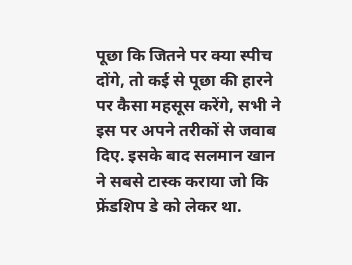पूछा कि जितने पर क्या स्पीच दोंगे, तो कई से पूछा की हारने पर कैसा महसूस करेंगे, सभी ने इस पर अपने तरीकों से जवाब दिए. इसके बाद सलमान खान ने सबसे टास्क कराया जो कि फ्रेंडशिप डे को लेकर था.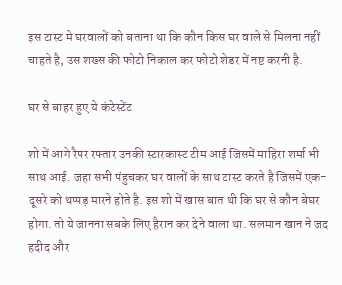इस टास्ट मे घरवालों को बताना था कि कौन किस घर वाले से मिलना नहीं चाहते है, उस शख्स की फोटो निकाल कर फोटो शेडर में नष्ट करनी है.

घर से बाहर हुए ये कंटेस्टेंट

शो में आगे रैपर रफ्तार उनकी स्टारकास्ट टीम आई जिसमें माहिरा शर्मा भी साथ आई. जहा सभी पंहुचकर घर वालों के साथ टास्ट करते है जिसमें एक-दूसरे को थप्पड़ मारने होते है. इस शो में खास बात थी कि घर से कौन बेघर होगा. तो ये जानना सबके लिए हैरान कर देने वाला था. सलमान खान ने जद हदीद और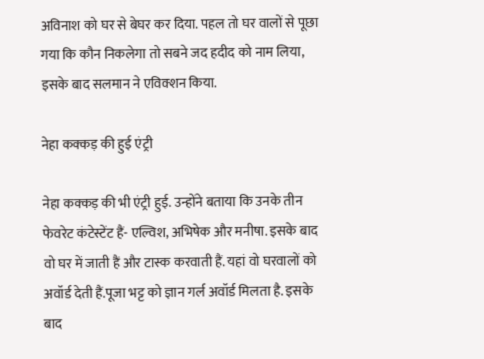अविनाश को घर से बेघर कर दिया. पहल तो घर वालों से पूछा गया कि कौन निकलेगा तो सबने जद हदीद को नाम लिया, इसके बाद सलमान ने एविक्शन किया.

नेहा कक्कड़ की हुई एंट्री

नेहा कक्कड़ की भी एंट्री हुई. उन्होंने बताया कि उनके तीन फेवरेट कंटेस्टेंट हैं- एल्विश, अभिषेक और मनीषा. इसके बाद वो घर में जाती हैं और टास्क करवाती हैं. यहां वो घरवालों को अवॉर्ड देती हैं.पूजा भट्ट को ज्ञान गर्ल अवॉर्ड मिलता है. इसके बाद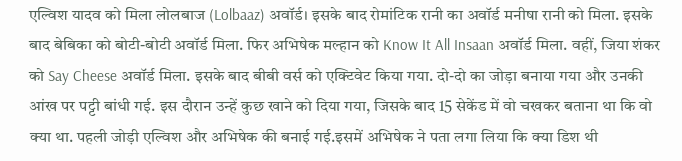एल्विश यादव को मिला लोलबाज (Lolbaaz) अवॉर्ड। इसके बाद रोमांटिक रानी का अवॉर्ड मनीषा रानी को मिला. इसके बाद बेबिका को बोटी-बोटी अवॉर्ड मिला. फिर अभिषेक मल्हान को Know It All Insaan अवॉर्ड मिला. वहीं, जिया शंकर को Say Cheese अवॉर्ड मिला. इसके बाद बीबी वर्स को एक्टिवेट किया गया. दो-दो का जोड़ा बनाया गया और उनकी आंख पर पट्टी बांधी गई. इस दौरान उन्हें कुछ खाने को दिया गया, जिसके बाद 15 सेकेंड में वो चखकर बताना था कि वो क्या था. पहली जोड़ी एल्विश और अभिषेक की बनाई गई.इसमें अभिषेक ने पता लगा लिया कि क्या डिश थी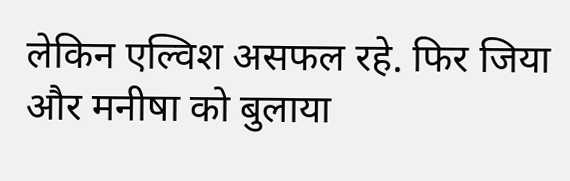लेकिन एल्विश असफल रहे. फिर जिया और मनीषा को बुलाया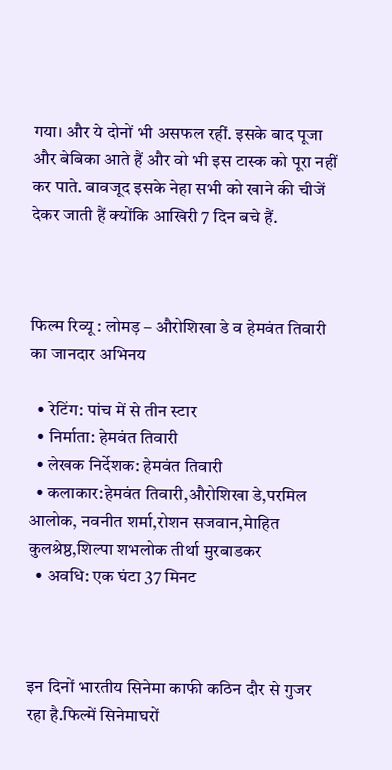गया। और ये दोनों भी असफल रहीं. इसके बाद पूजा और बेबिका आते हैं और वो भी इस टास्क को पूरा नहीं कर पाते. बावजूद इसके नेहा सभी को खाने की चीजें देकर जाती हैं क्योंकि आखिरी 7 दिन बचे हैं.



फिल्म रिव्यू : लोमड़ – औरोशिखा डे व हेमवंत तिवारी का जानदार अभिनय

  • रेटिंग: पांच में से तीन स्टार
  • निर्माता: हेमवंत तिवारी
  • लेखक निर्देशक: हेमवंत तिवारी
  • कलाकार:हेमवंत तिवारी,औरोशिखा डे,परमिल आलोक, नवनीत शर्मा,रोशन सजवान,मेाहित कुलश्रेष्ठ,शिल्पा शभलोक तीर्था मुरबाडकर
  • अवधि: एक घंटा 37 मिनट



इन दिनों भारतीय सिनेमा काफी कठिन दौर से गुजर रहा है.फिल्में सिनेमाघरों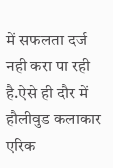में सफलता दर्ज नही करा पा रही है.ऐसे ही दौर में  हौलीवुड कलाकार एरिक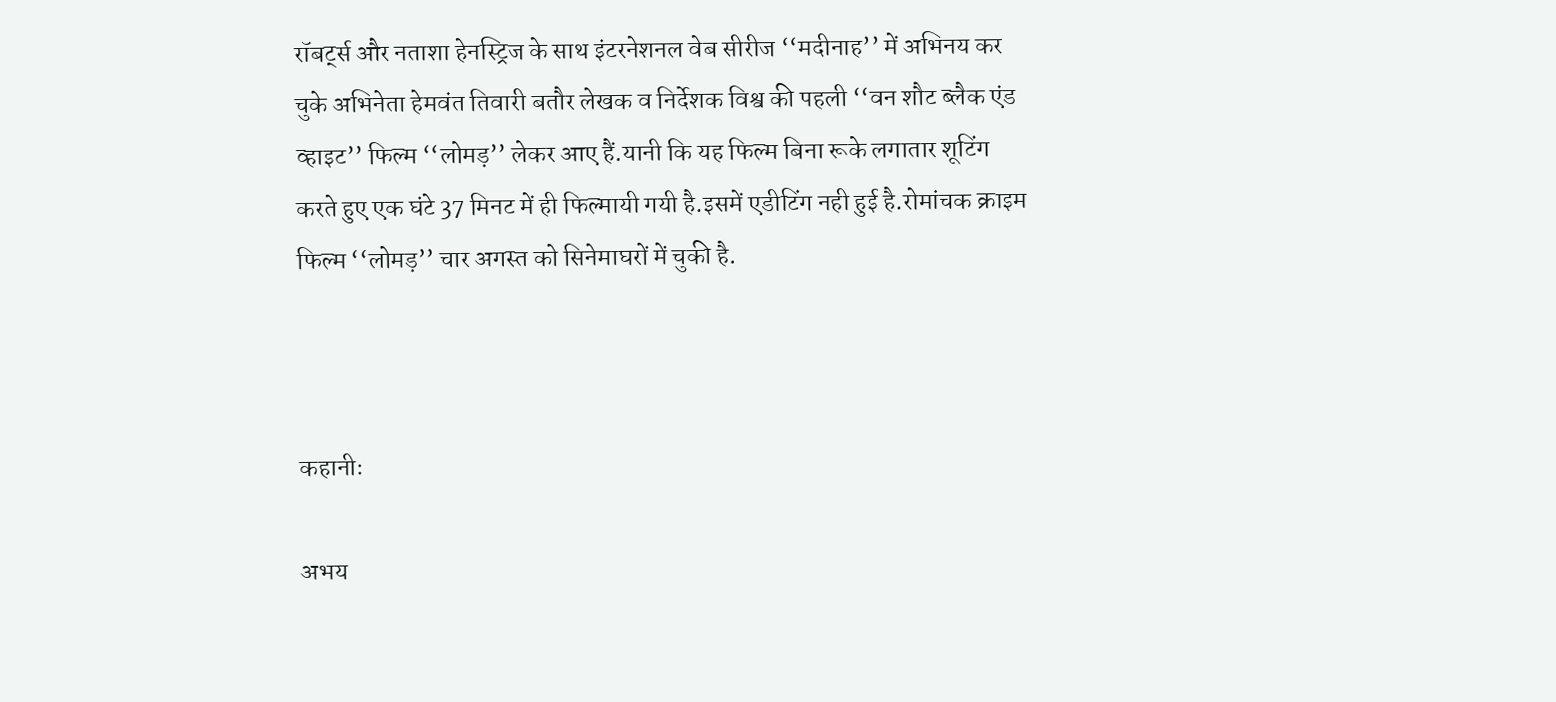रॉबर्ट्स और नताशा हेनस्ट्रिज के साथ इंटरनेशनल वेब सीरीज ‘‘मदीनाह’’ में अभिनय कर चुके अभिनेता हेमवंत तिवारी बतौर लेखक व निर्देशक विश्व की पहली ‘‘वन शौट ब्लैक एंड व्हाइट’’ फिल्म ‘‘लोमड़’’ लेकर आए हैं.यानी कि यह फिल्म बिना रूके लगातार शूटिंग करते हुए एक घंटे 37 मिनट में ही फिल्मायी गयी है.इसमें एडीटिंग नही हुई है.रोमांचक क्राइम फिल्म ‘‘लोमड़’’ चार अगस्त को सिनेमाघरों में चुकी है.



कहानीः

अभय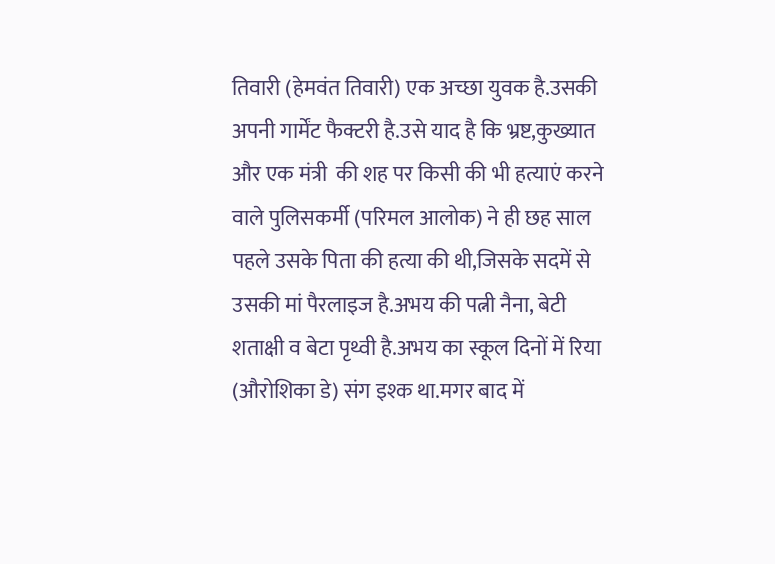तिवारी (हेमवंत तिवारी) एक अच्छा युवक है.उसकी अपनी गार्मेंट फैक्टरी है.उसे याद है कि भ्रष्ट,कुख्यात और एक मंत्री  की शह पर किसी की भी हत्याएं करने वाले पुलिसकर्मी (परिमल आलोक) ने ही छह साल पहले उसके पिता की हत्या की थी,जिसके सदमें से उसकी मां पैरलाइज है.अभय की पत्नी नैना, बेटी शताक्षी व बेटा पृथ्वी है.अभय का स्कूल दिनों में रिया  (औरोशिका डे) संग इश्क था.मगर बाद में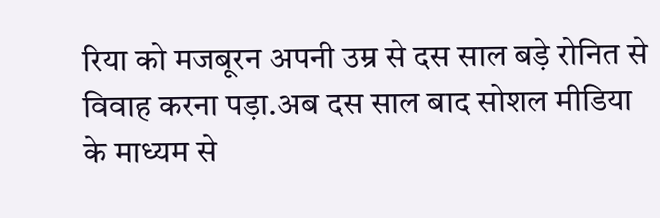रिया को मजबूरन अपनी उम्र से दस साल बड़े रोनित से विवाह करना पड़ा.अब दस साल बाद सोशल मीडिया के माध्यम से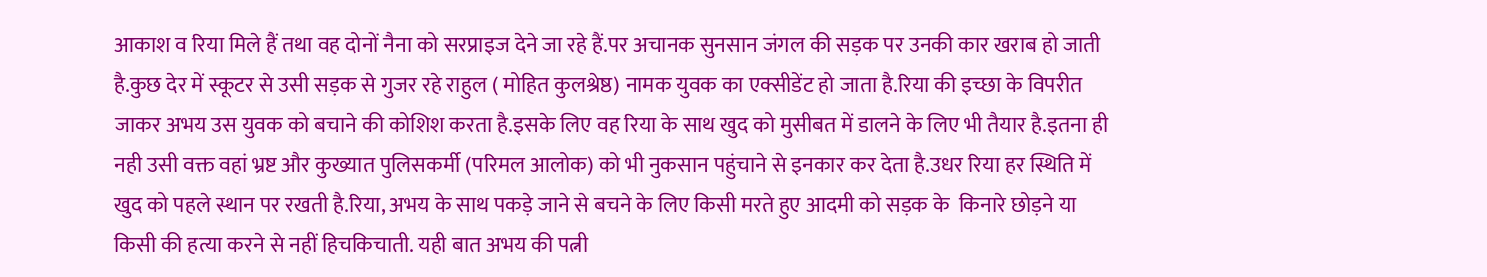आकाश व रिया मिले हैं तथा वह दोनों नैना को सरप्राइज देने जा रहे हैं.पर अचानक सुनसान जंगल की सड़क पर उनकी कार खराब हो जाती है.कुछ देर में स्कूटर से उसी सड़क से गुजर रहे राहुल ( मोहित कुलश्रेष्ठ) नामक युवक का एक्सीडेंट हो जाता है.रिया की इच्छा के विपरीत जाकर अभय उस युवक को बचाने की कोशिश करता है.इसके लिए वह रिया के साथ खुद को मुसीबत में डालने के लिए भी तैयार है.इतना ही नही उसी वक्त वहां भ्रष्ट और कुख्यात पुलिसकर्मी (परिमल आलोक) को भी नुकसान पहुंचाने से इनकार कर देता है.उधर रिया हर स्थिति में खुद को पहले स्थान पर रखती है.रिया, अभय के साथ पकड़े जाने से बचने के लिए किसी मरते हुए आदमी को सड़क के  किनारे छोड़ने या किसी की हत्या करने से नहीं हिचकिचाती. यही बात अभय की पत्नी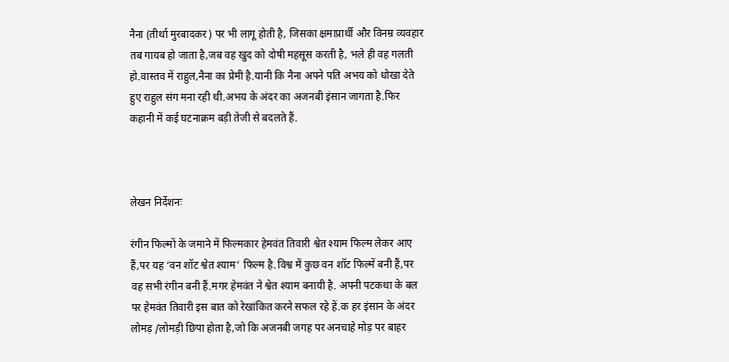नैना (तीर्था मुरबादकर) पर भी लागू होती है, जिसका क्षमाप्रार्थी और विनम्र व्यवहार तब गायब हो जाता है,जब वह खुद को दोषी महसूस करती है, भले ही वह गलती हो.वास्तव में राहुल,नैना का प्रेमी है.यानी कि नैना अपने पति अभय को धोखा देते हुए राहुल संग मना रही थी.अभय के अंदर का अजनबी इंसान जागता है.फिर कहानी में कई घटनाक्रम बड़ी तेजी से बदलते हैं.



लेखन निर्देशनः

रंगीन फिल्मों के जमाने में फिल्मकार हेमवंत तिवारी श्वेत श्याम फिल्म लेकर आए हैं,पर यह ‘वन शॉट श्वेत श्याम’ फिल्म है.विश्व में कुछ वन शॉट फिल्में बनी हैं,पर वह सभी रंगीन बनी हैं.मगर हेमवंत ने श्वेत श्याम बनायी है. अपनी पटकथा के बल पर हेमवंत तिवारी इस बात को रेखांकित करने सफल रहे हें.क हर इंसान के अंदर लोमड़ /लोमड़ी छिपा होता है,जो कि अजनबी जगह पर अनचाहे मोड़ पर बाहर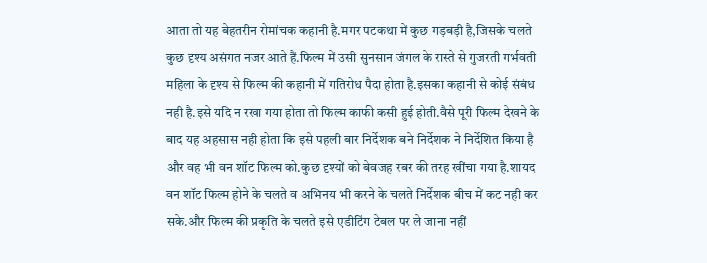आता तो यह बेहतरीन रोमांचक कहानी है.मगर पटकथा में कुछ गड़बड़ी है,जिसके चलते कुछ दृश्य असंगत नजर आते हैं.फिल्म में उसी सुनसान जंगल के रास्ते से गुजरती गर्भवती महिला के दृश्य से फिल्म की कहानी में गतिरोध पैदा होता है.इसका कहानी से कोई संबंध नही है.इसे यदि न रखा गया होता तो फिल्म काफी कसी हुई होती.वैसे पूरी फिल्म देखने के बाद यह अहसास नही होता कि इसे पहली बार निर्देशक बने निर्देशक ने निर्देशित किया है और वह भी वन शॉट फिल्म को.कुछ दृश्यों को बेवजह रबर की तरह खींचा गया है.शायद वन शॉट फिल्म होने के चलते व अभिनय भी करने के चलते निर्देशक बीच में कट नही कर सके.और फिल्म की प्रकृति के चलते इसे एडीटिंग टेबल पर ले जाना नहीं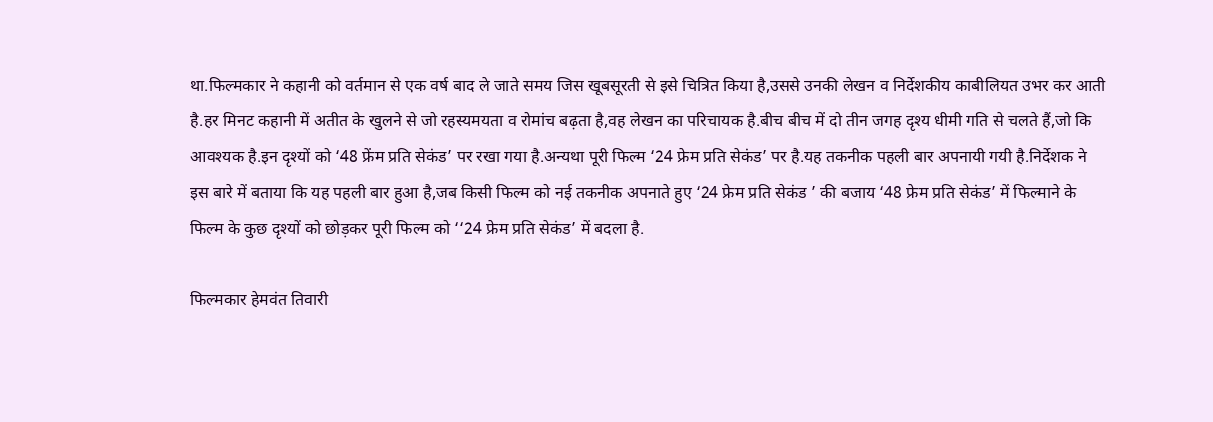था.फिल्मकार ने कहानी को वर्तमान से एक वर्ष बाद ले जाते समय जिस खूबसूरती से इसे चित्रित किया है,उससे उनकी लेखन व निर्देशकीय काबीलियत उभर कर आती है.हर मिनट कहानी में अतीत के खुलने से जो रहस्यमयता व रोमांच बढ़ता है,वह लेखन का परिचायक है.बीच बीच में दो तीन जगह दृश्य धीमी गति से चलते हैं,जो कि आवश्यक है.इन दृश्यों को ‘48 फ्रेंम प्रति सेकंड’ पर रखा गया है.अन्यथा पूरी फिल्म ‘24 फ्रेम प्रति सेकंड’ पर है.यह तकनीक पहली बार अपनायी गयी है.निर्देशक ने इस बारे में बताया कि यह पहली बार हुआ है,जब किसी फिल्म को नई तकनीक अपनाते हुए ‘24 फ्रेम प्रति सेकंड ’ की बजाय ‘48 फ्रेम प्रति सेकंड’ में फिल्माने के फिल्म के कुछ दृश्यों को छोड़कर पूरी फिल्म को ‘‘24 फ्रेम प्रति सेकंड’ में बदला है.

फिल्मकार हेमवंत तिवारी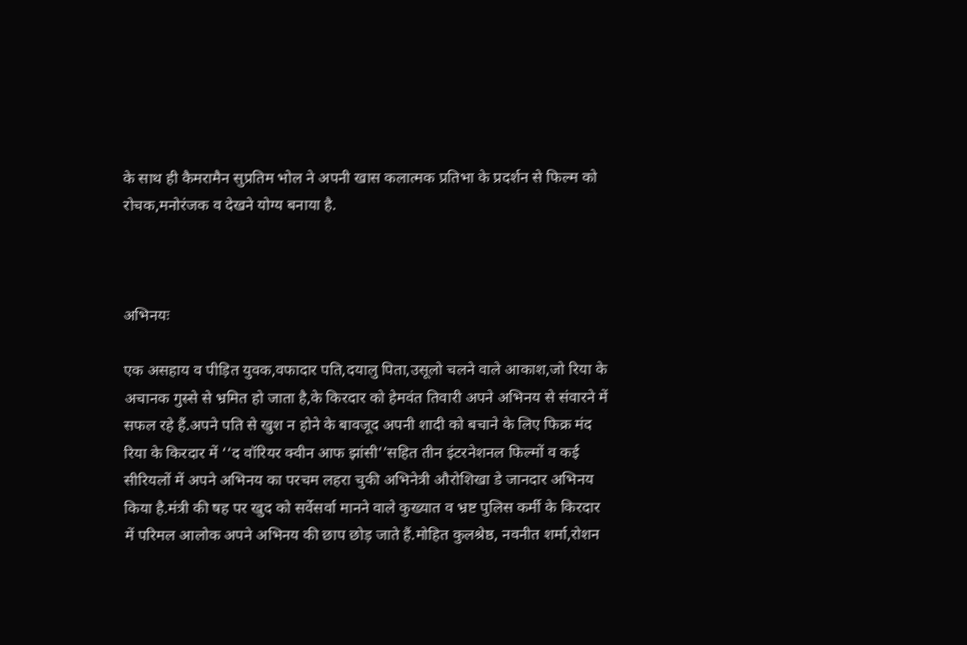के साथ ही कैमरामैन सुप्रतिम भोल ने अपनी खास कलात्मक प्रतिभा के प्रदर्शन से फिल्म को रोचक,मनोरंजक व देखने योग्य बनाया है.



अभिनयः

एक असहाय व पीड़ित युवक,वफादार पति,दयालु पिता,उसूलो चलने वाले आकाश,जो रिया के अचानक गुस्से से भ्रमित हो जाता है,के किरदार को हेमवंत तिवारी अपने अभिनय से संवारने में सफल रहे हैं.अपने पति से खुश न होने के बावजूद अपनी शादी को बचाने के लिए फिक्र मंद रिया के किरदार में ‘‘द वॉरियर क्वीन आफ झांसी’’सहित तीन इंटरनेशनल फिल्मों व कई सीरियलों में अपने अभिनय का परचम लहरा चुकी अभिनेत्री औरोशिखा डे जानदार अभिनय किया है.मंत्री की षह पर खुद को सर्वेसर्वा मानने वाले कुख्यात व भ्रष्ट पुलिस कर्मी के किरदार में परिमल आलोक अपने अभिनय की छाप छोड़ जाते हैं.मोहित कुलश्रेष्ठ, नवनीत शर्मा,रोशन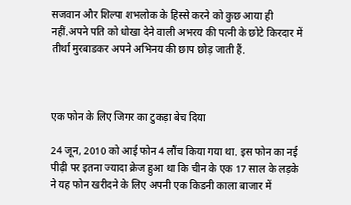सजवान और शिल्पा शभलोक के हिस्से करने को कुछ आया ही नहीं.अपने पति को धोखा देने वाली अभरय की पत्नी के छोटे किरदार में तीर्था मुरबाडकर अपने अभिनय की छाप छोड़ जाती हैं.



एक फोन के लिए जिगर का टुकड़ा बेच दिया

24 जून, 2010 को आई फोन 4 लौंच किया गया था. इस फोन का नई पीढ़ी पर इतना ज्यादा क्रेज हुआ था कि चीन के एक 17 साल के लड़के ने यह फोन खरीदने के लिए अपनी एक किडनी काला बाजार में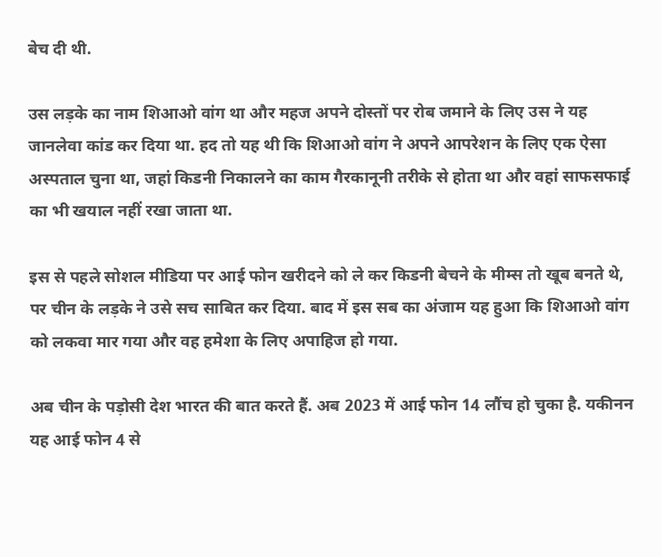बेच दी थी.

उस लड़के का नाम शिआओ वांग था और महज अपने दोस्तों पर रोब जमाने के लिए उस ने यह जानलेवा कांड कर दिया था. हद तो यह थी कि शिआओ वांग ने अपने आपरेशन के लिए एक ऐसा अस्पताल चुना था, जहां किडनी निकालने का काम गैरकानूनी तरीके से होता था और वहां साफसफाई का भी खयाल नहीं रखा जाता था.

इस से पहले सोशल मीडिया पर आई फोन खरीदने को ले कर किडनी बेचने के मीम्स तो खूब बनते थे, पर चीन के लड़के ने उसे सच साबित कर दिया. बाद में इस सब का अंजाम यह हुआ कि शिआओ वांग को लकवा मार गया और वह हमेशा के लिए अपाहिज हो गया.

अब चीन के पड़ोसी देश भारत की बात करते हैं. अब 2023 में आई फोन 14 लौंच हो चुका है. यकीनन यह आई फोन 4 से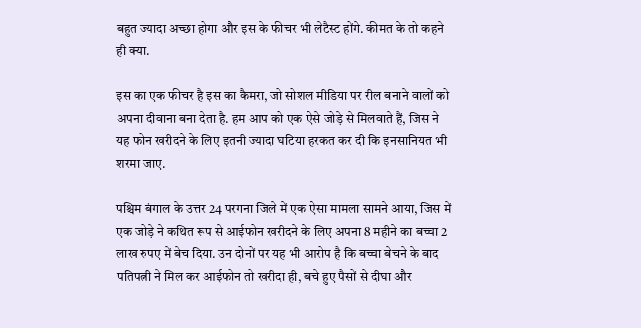बहुत ज्यादा अच्छा होगा और इस के फीचर भी लेटैस्ट होंगे. कीमत के तो कहने ही क्या.

इस का एक फीचर है इस का कैमरा, जो सोशल मीडिया पर रील बनाने वालों को अपना दीवाना बना देता है. हम आप को एक ऐसे जोड़े से मिलवाते हैं, जिस ने यह फोन खरीदने के लिए इतनी ज्यादा घटिया हरकत कर दी कि इनसानियत भी शरमा जाए.

पश्चिम बंगाल के उत्तर 24 परगना जिले में एक ऐसा मामला सामने आया, जिस में एक जोड़े ने कथित रूप से आईफोन खरीदने के लिए अपना 8 महीने का बच्चा 2 लाख रुपए में बेच दिया. उन दोनों पर यह भी आरोप है कि बच्चा बेचने के बाद पतिपत्नी ने मिल कर आईफोन तो खरीदा ही, बचे हुए पैसों से दीघा और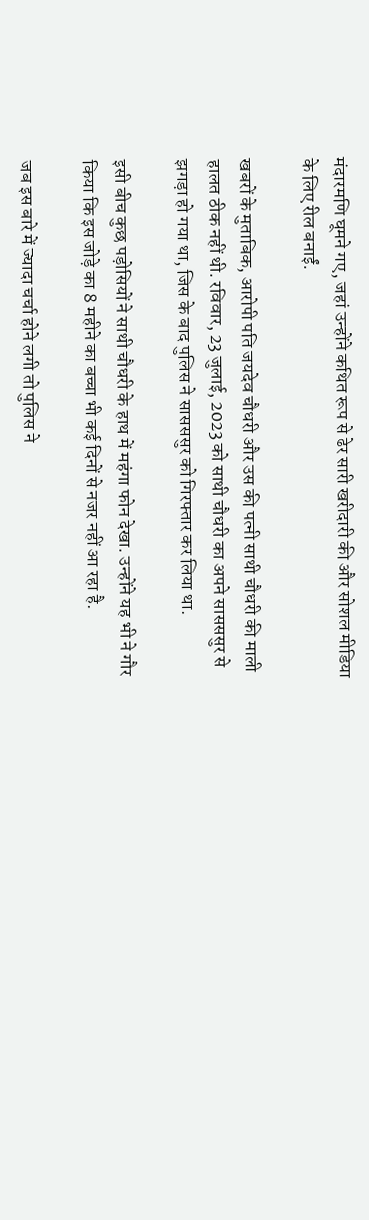मंदारमणि घूमने गए, जहां उन्होंने कथित रूप से ढेर सारी खरीदारी की और सोशल मीडिया के लिए रील बनाईं.

खबरों के मुताबिक, आरोपी पति जयदेव चौधरी और उस की पत्नी साथी चौधरी की माली हालत ठीक नहीं थी. रविवार, 23 जुलाई, 2023 को साथी चौधरी का अपने सासससुर से झगड़ा हो गया था, जिस के बाद पुलिस ने सासससुर को गिरफ्तार कर लिया था.

इसी बीच कुछ पड़ोसियों ने साथी चौधरी के हाथ में महंगा फोन देखा. उन्होंने यह भी ने गौर किया कि इस जोड़े का 8 महीने का बच्चा भी कई दिनों से नजर नहीं आ रहा है.

जब इस बारे में ज्यादा चर्चा होने लगी तो पुलिस ने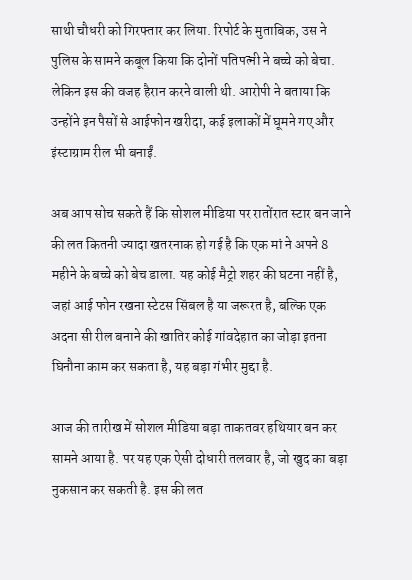साथी चौधरी को गिरफ्तार कर लिया. रिपोर्ट के मुताबिक, उस ने पुलिस के सामने कबूल किया कि दोनों पतिपत्नी ने बच्चे को बेचा. लेकिन इस की वजह हैरान करने वाली थी. आरोपी ने बताया कि उन्होंने इन पैसों से आईफोन खरीदा, कई इलाकों में घूमने गए और इंस्टाग्राम रील भी बनाईं.

अब आप सोच सकते हैं कि सोशल मीडिया पर रातोंरात स्टार बन जाने की लत कितनी ज्यादा खतरनाक हो गई है कि एक मां ने अपने 8 महीने के बच्चे को बेच डाला. यह कोई मैट्रो शहर की घटना नहीं है, जहां आई फोन रखना स्टेटस सिंबल है या जरूरत है, बल्कि एक अदना सी रील बनाने की खातिर कोई गांवदेहात का जोड़ा इतना घिनौना काम कर सकता है, यह बड़ा गंभीर मुद्दा है.

आज की तारीख में सोशल मीडिया बड़ा ताकतवर हथियार बन कर सामने आया है. पर यह एक ऐसी दोधारी तलवार है, जो खुद का बड़ा नुकसान कर सकती है. इस की लत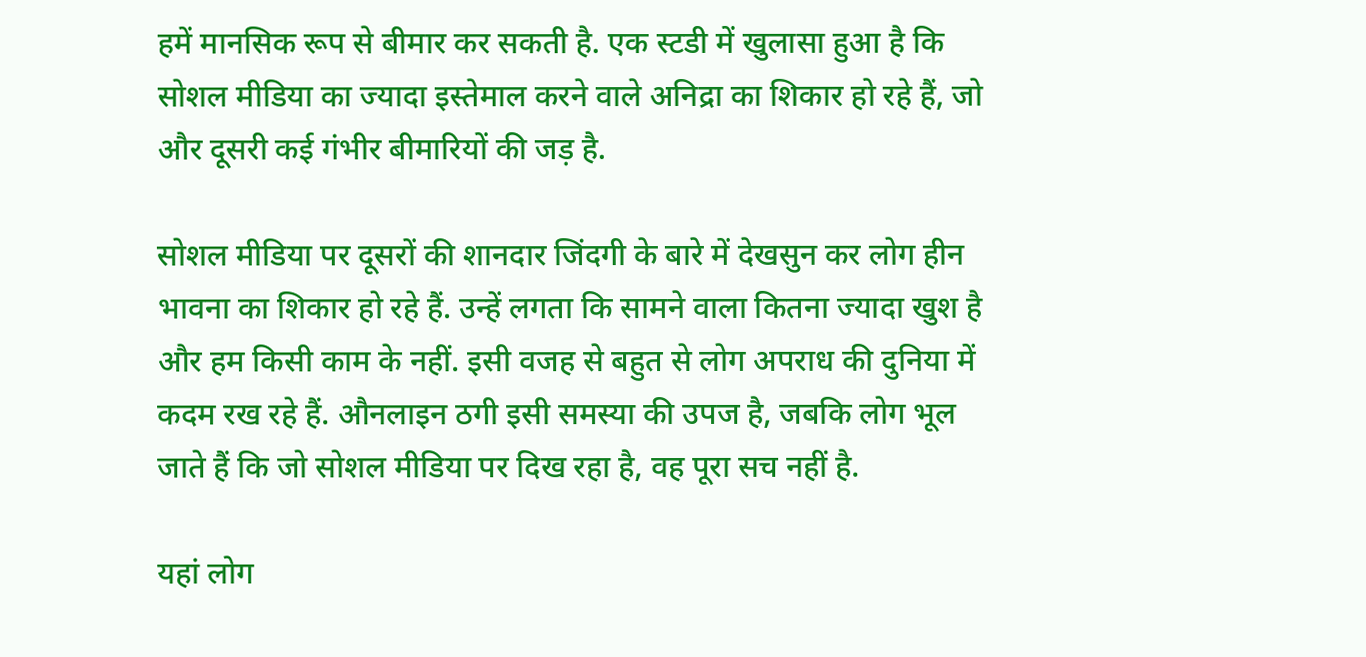हमें मानसिक रूप से बीमार कर सकती है. एक स्टडी में खुलासा हुआ है कि सोशल मीडिया का ज्यादा इस्तेमाल करने वाले अनिद्रा का शिकार हो रहे हैं, जो और दूसरी कई गंभीर बीमारियों की जड़ है.

सोशल मीडिया पर दूसरों की शानदार जिंदगी के बारे में देखसुन कर लोग हीन भावना का शिकार हो रहे हैं. उन्हें लगता कि सामने वाला कितना ज्यादा खुश है और हम किसी काम के नहीं. इसी वजह से बहुत से लोग अपराध की दुनिया में कदम रख रहे हैं. औनलाइन ठगी इसी समस्या की उपज है, जबकि लोग भूल जाते हैं कि जो सोशल मीडिया पर दिख रहा है, वह पूरा सच नहीं है.

यहां लोग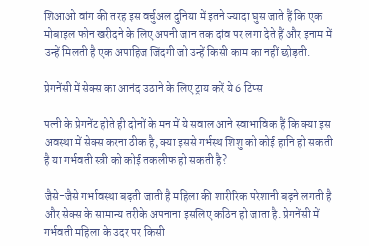शिआओ वांग की तरह इस वर्चुअल दुनिया में इतने ज्यादा घुस जाते हैं कि एक मोबाइल फोन खरीदने के लिए अपनी जान तक दांव पर लगा देते हैं और इनाम में उन्हें मिलती है एक अपाहिज जिंदगी जो उन्हें किसी काम का नहीं छोड़ती.

प्रेगनेंसी में सेक्स का आनंद उठाने के लिए ट्राय करें ये 6 टिप्स

पत्नी के प्रेगनेंट होते ही दोनों के मन में ये सवाल आने स्वाभाविक हैं कि क्या इस अवस्था में सेक्स करना ठीक है, क्या इससे गर्भस्थ शिशु को कोई हानि हो सकती है या गर्भवती स्त्री को कोई तकलीफ हो सकती है?

जैसे-जैसे गर्भावस्था बढ़ती जाती है महिला की शारीरिक परेशानी बढ़ने लगती है और सेक्स के सामान्य तरीके अपनाना इसलिए कठिन हो जाता है. प्रेगनेंसी में गर्भवती महिला के उदर पर किसी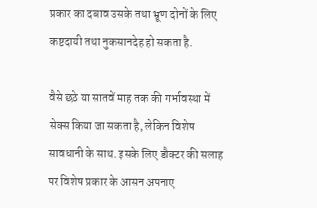प्रकार का दबाव उसके तथा भ्रूण दोनों के लिए कष्टदायी तथा नुकसानदेह हो सकता है.

वैसे छठे या सातवें माह तक की गर्भावस्था में सेक्स किया जा सकता है, लेकिन विशेष सावधानी के साथ. इसके लिए डौक्टर की सलाह पर विशेष प्रकार के आसन अपनाए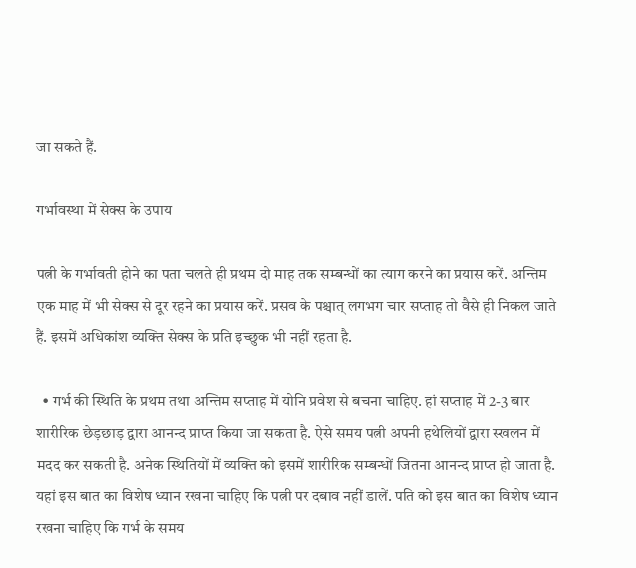जा सकते हैं.

गर्भावस्था में सेक्स के उपाय

पत्नी के गर्भावती होने का पता चलते ही प्रथम दो माह तक सम्बन्धों का त्याग करने का प्रयास करें. अन्तिम एक माह में भी सेक्स से दूर रहने का प्रयास करें. प्रसव के पश्चात् लगभग चार सप्ताह तो वैसे ही निकल जाते हैं. इसमें अधिकांश व्यक्ति सेक्स के प्रति इच्छुक भी नहीं रहता है.

  • गर्भ की स्थिति के प्रथम तथा अन्तिम सप्ताह में योनि प्रवेश से बचना चाहिए. हां सप्ताह में 2-3 बार शारीरिक छेड़छाड़ द्वारा आनन्द प्राप्त किया जा सकता है. ऐसे समय पत्नी अपनी हथेलियों द्वारा स्खलन में मदद कर सकती है. अनेक स्थितियों में व्यक्ति को इसमें शारीरिक सम्बन्धों जितना आनन्द प्राप्त हो जाता है. यहां इस बात का विशेष ध्यान रखना चाहिए कि पत्नी पर दबाव नहीं डालें. पति को इस बात का विशेष ध्यान रखना चाहिए कि गर्भ के समय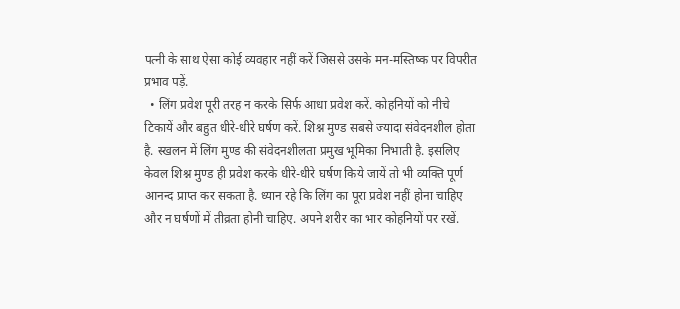पत्नी के साथ ऐसा कोई व्यवहार नहीं करें जिससे उसके मन-मस्तिष्क पर विपरीत प्रभाव पड़ें.
  • लिंग प्रवेश पूरी तरह न करके सिर्फ आधा प्रवेश करें. कोहनियों को नीचे टिकायें और बहुत धीरे-धीरे घर्षण करें. शिश्न मुण्ड सबसे ज्यादा संवेदनशील होता है. स्खलन में लिंग मुण्ड की संवेदनशीलता प्रमुख भूमिका निभाती है. इसलिए केवल शिश्न मुण्ड ही प्रवेश करके धीरे-धीरे घर्षण किये जायें तो भी व्यक्ति पूर्ण आनन्द प्राप्त कर सकता है. ध्यान रहे कि लिंग का पूरा प्रवेश नहीं होना चाहिए और न घर्षणों में तीव्रता होनी चाहिए. अपने शरीर का भार कोहनियों पर रखें.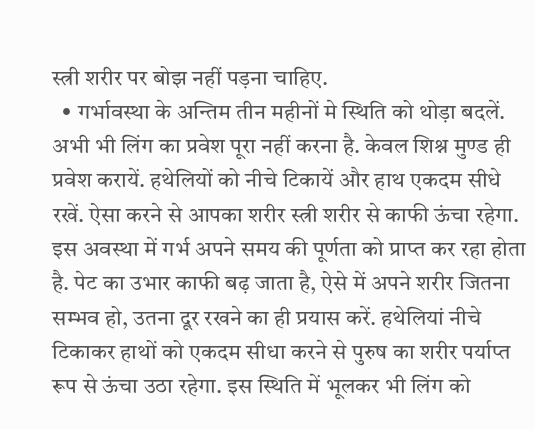स्त्री शरीर पर बोझ नहीं पड़ना चाहिए.
  • गर्भावस्था के अन्तिम तीन महीनों मे स्थिति को थोड़ा बदलें. अभी भी लिंग का प्रवेश पूरा नहीं करना है. केवल शिश्न मुण्ड ही प्रवेश करायें. हथेलियों को नीचे टिकायें और हाथ एकदम सीधे रखें. ऐसा करने से आपका शरीर स्त्री शरीर से काफी ऊंचा रहेगा. इस अवस्था में गर्भ अपने समय की पूर्णता को प्राप्त कर रहा होता है. पेट का उभार काफी बढ़ जाता है, ऐसे में अपने शरीर जितना सम्भव हो, उतना दूर रखने का ही प्रयास करें. हथेलियां नीचे टिकाकर हाथों को एकदम सीधा करने से पुरुष का शरीर पर्याप्त रूप से ऊंचा उठा रहेगा. इस स्थिति में भूलकर भी लिंग को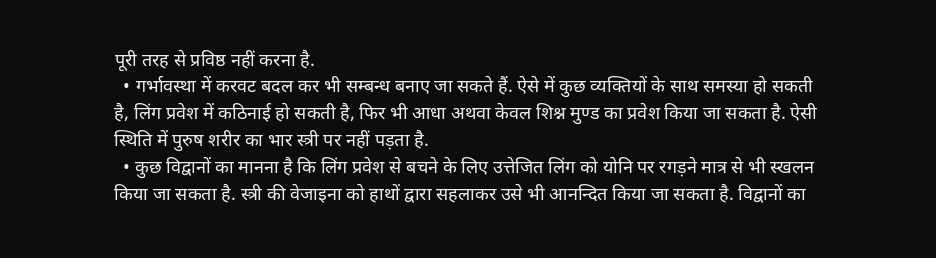पूरी तरह से प्रविष्ठ नहीं करना है.
  • गर्भावस्था में करवट बदल कर भी सम्बन्ध बनाए जा सकते हैं. ऐसे में कुछ व्यक्तियों के साथ समस्या हो सकती है, लिंग प्रवेश में कठिनाई हो सकती है, फिर भी आधा अथवा केवल शिश्न मुण्ड का प्रवेश किया जा सकता है. ऐसी स्थिति में पुरुष शरीर का भार स्त्री पर नहीं पड़ता है.
  • कुछ विद्वानों का मानना है कि लिंग प्रवेश से बचने के लिए उत्तेजित लिंग को योनि पर रगड़ने मात्र से भी स्खलन किया जा सकता है. स्त्री की वेजाइना को हाथों द्वारा सहलाकर उसे भी आनन्दित किया जा सकता है. विद्वानों का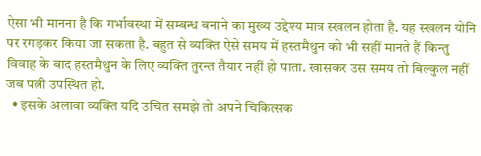ऐसा भी मानना है कि गर्भावस्था में सम्बन्ध बनाने का मुख्य उद्देश्य मात्र स्खलन होता है. यह स्खलन योनि पर रगड़कर किया जा सकता है. बहुत से व्यक्ति ऐसे समय में हस्तमैथुन को भी सहीं मानते हैं किन्तु विवाह के बाद हस्तमैथुन के लिए व्यक्ति तुरन्त तैयार नहीं हो पाता. खासकर उस समय तो बिल्कुल नहीं जब पत्नी उपस्थित हो.
  • इसके अलावा व्यक्ति यदि उचित समझे तो अपने चिकित्सक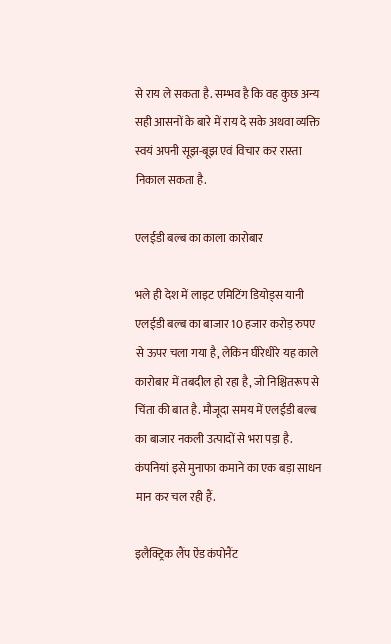से राय ले सकता है. सम्भव है कि वह कुछ अन्य सही आसनों के बारे में राय दे सके अथवा व्यक्ति स्वयं अपनी सूझ-बूझ एवं विचार कर रास्ता निकाल सकता है.

एलईडी बल्ब का काला कारोबार

भले ही देश में लाइट एमिटिंग डियोड्स यानी एलईडी बल्ब का बाजार 10 हजार करोड़ रुपए से ऊपर चला गया है, लेकिन घीरेधीरे यह काले कारोबार में तबदील हो रहा है, जो निश्चितरूप से चिंता की बात है. मौजूदा समय में एलईडी बल्ब का बाजार नकली उत्पादों से भरा पड़ा है. कंपनियां इसे मुनाफा कमाने का एक बड़ा साधन मान कर चल रही हैं.

इलैक्ट्रिक लैंप ऐंड कंपोनैंट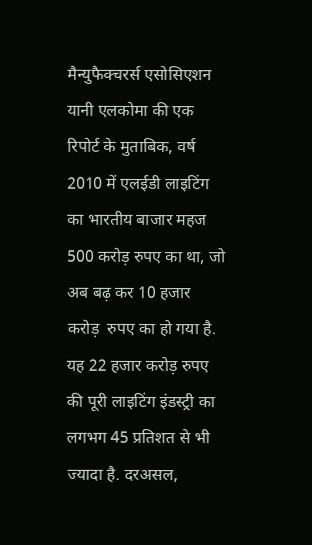मैन्युफैक्चरर्स एसोसिएशन यानी एलकोमा की एक रिपोर्ट के मुताबिक, वर्ष 2010 में एलईडी लाइटिंग का भारतीय बाजार महज 500 करोड़ रुपए का था, जो अब बढ़ कर 10 हजार करोड़  रुपए का हो गया है. यह 22 हजार करोड़ रुपए की पूरी लाइटिंग इंडस्ट्री का लगभग 45 प्रतिशत से भी ज्यादा है. दरअसल,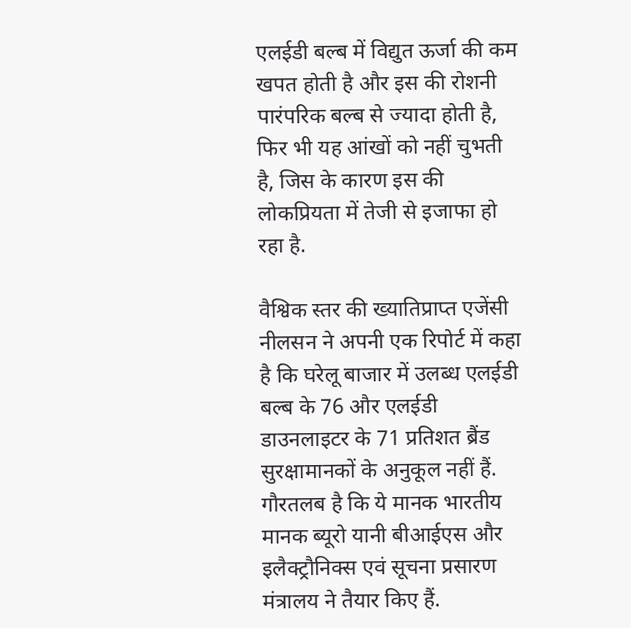एलईडी बल्ब में विद्युत ऊर्जा की कम खपत होती है और इस की रोशनी पारंपरिक बल्ब से ज्यादा होती है, फिर भी यह आंखों को नहीं चुभती है, जिस के कारण इस की लोकप्रियता में तेजी से इजाफा हो रहा है.

वैश्विक स्तर की ख्यातिप्राप्त एजेंसी नीलसन ने अपनी एक रिपोर्ट में कहा है कि घरेलू बाजार में उलब्ध एलईडी बल्ब के 76 और एलईडी डाउनलाइटर के 71 प्रतिशत ब्रैंड सुरक्षामानकों के अनुकूल नहीं हैं. गौरतलब है कि ये मानक भारतीय मानक ब्यूरो यानी बीआईएस और इलैक्ट्रौनिक्स एवं सूचना प्रसारण मंत्रालय ने तैयार किए हैं.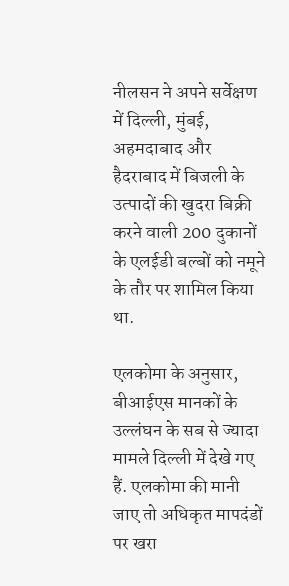नीलसन ने अपने सर्वेक्षण में दिल्ली, मुंबई, अहमदाबाद और हैदराबाद में बिजली के उत्पादों की खुदरा बिक्री करने वाली 200 दुकानों के एलईडी बल्बों को नमूने के तौर पर शामिल किया था.

एलकोमा के अनुसार, बीआईएस मानकों के उल्लंघन के सब से ज्यादा मामले दिल्ली में देखे गए हैं. एलकोमा की मानी जाए तो अधिकृत मापदंडों पर खरा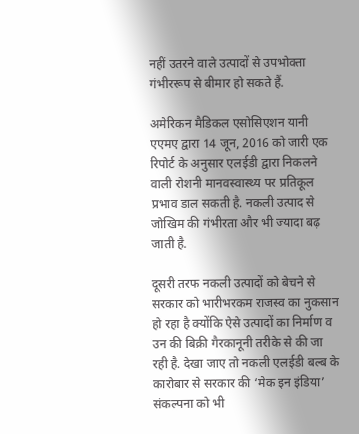नहीं उतरने वाले उत्पादों से उपभोक्ता गंभीररूप से बीमार हो सकते हैं.

अमेरिकन मैडिकल एसोसिएशन यानी एएमए द्वारा 14 जून, 2016 को जारी एक रिपोर्ट के अनुसार एलईडी द्वारा निकलने वाली रोशनी मानवस्वास्थ्य पर प्रतिकूल प्रभाव डाल सकती है. नकली उत्पाद से जोखिम की गंभीरता और भी ज्यादा बढ़ जाती है.

दूसरी तरफ नकली उत्पादों को बेचने से सरकार को भारीभरकम राजस्व का नुकसान हो रहा है क्योंकि ऐसे उत्पादों का निर्माण व उन की बिक्री गैरकानूनी तरीके से की जा रही है. देखा जाए तो नकली एलईडी बल्ब के कारोबार से सरकार की ‘मेक इन इंडिया’ संकल्पना को भी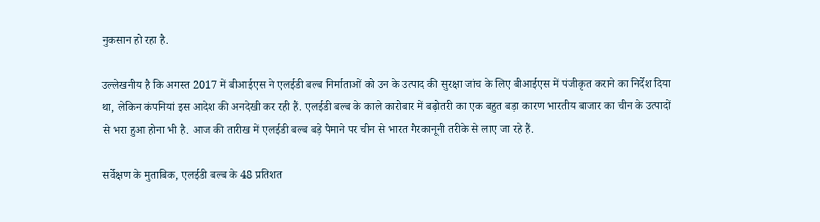नुकसान हो रहा है.

उल्लेखनीय है कि अगस्त 2017 में बीआईएस ने एलईडी बल्ब निर्माताओं को उन के उत्पाद की सुरक्षा जांच के लिए बीआईएस में पंजीकृत कराने का निर्देश दिया था, लेकिन कंपनियां इस आदेश की अनदेखी कर रही हैं. एलईडी बल्ब के काले कारोबार में बढ़ोतरी का एक बहुत बड़ा कारण भारतीय बाजार का चीन के उत्पादों से भरा हुआ होना भी है. आज की तारीख में एलईडी बल्ब बड़े पैमाने पर चीन से भारत गैरकानूनी तरीके से लाए जा रहे हैं.

सर्वेक्षण के मुताबिक, एलईडी बल्ब के 48 प्रतिशत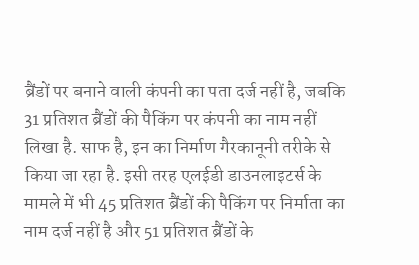ब्रैंडों पर बनाने वाली कंपनी का पता दर्ज नहीं है, जबकि 31 प्रतिशत ब्रैंडों की पैकिंग पर कंपनी का नाम नहीं लिखा है. साफ है, इन का निर्माण गैरकानूनी तरीके से किया जा रहा है. इसी तरह एलईडी डाउनलाइटर्स के मामले में भी 45 प्रतिशत ब्रैंडों की पैकिंग पर निर्माता का नाम दर्ज नहीं है और 51 प्रतिशत ब्रैंडों के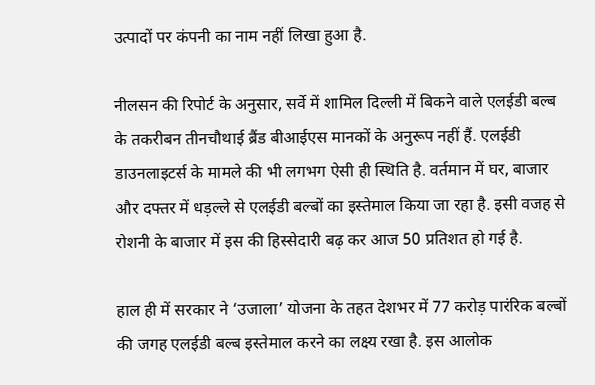उत्पादों पर कंपनी का नाम नहीं लिखा हुआ है.

नीलसन की रिपोर्ट के अनुसार, सर्वे में शामिल दिल्ली में बिकने वाले एलईडी बल्ब के तकरीबन तीनचौथाई ब्रैंड बीआईएस मानकों के अनुरूप नहीं हैं. एलईडी डाउनलाइटर्स के मामले की भी लगभग ऐसी ही स्थिति है. वर्तमान में घर, बाजार और दफ्तर में धड़ल्ले से एलईडी बल्बों का इस्तेमाल किया जा रहा है. इसी वजह से रोशनी के बाजार में इस की हिस्सेदारी बढ़ कर आज 50 प्रतिशत हो गई है.

हाल ही में सरकार ने ‘उजाला’ योजना के तहत देशभर में 77 करोड़ पारंरिक बल्बों की जगह एलईडी बल्ब इस्तेमाल करने का लक्ष्य रखा है. इस आलोक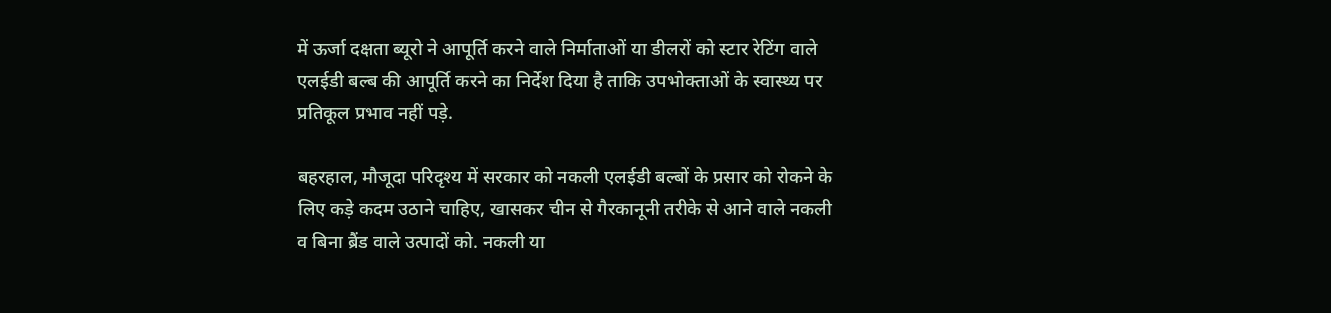में ऊर्जा दक्षता ब्यूरो ने आपूर्ति करने वाले निर्माताओं या डीलरों को स्टार रेटिंग वाले एलईडी बल्ब की आपूर्ति करने का निर्देश दिया है ताकि उपभोक्ताओं के स्वास्थ्य पर प्रतिकूल प्रभाव नहीं पड़े.

बहरहाल, मौजूदा परिदृश्य में सरकार को नकली एलईडी बल्बों के प्रसार को रोकने के लिए कड़े कदम उठाने चाहिए, खासकर चीन से गैरकानूनी तरीके से आने वाले नकली व बिना ब्रैंड वाले उत्पादों को. नकली या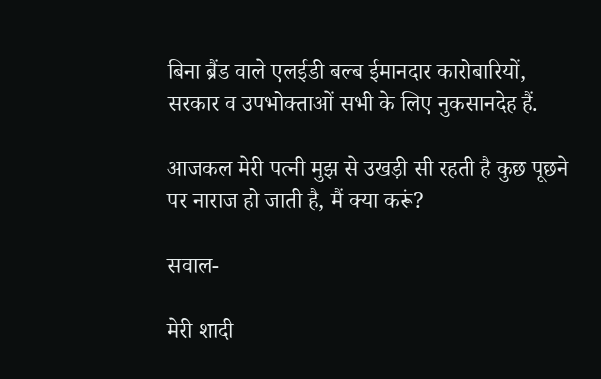बिना ब्रैंड वाले एलईडी बल्ब ईमानदार कारोबारियों, सरकार व उपभोक्ताओं सभी के लिए नुकसानदेह हैं.

आजकल मेरी पत्नी मुझ से उखड़ी सी रहती है कुछ पूछने पर नाराज हो जाती है, मैं क्या करूं?

सवाल-

मेरी शादी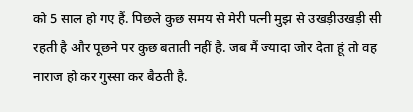को 5 साल हो गए हैं. पिछले कुछ समय से मेरी पत्नी मुझ से उखड़ीउखड़ी सी रहती है और पूछने पर कुछ बताती नहीं है. जब मैं ज्यादा जोर देता हूं तो वह नाराज हो कर गुस्सा कर बैठती है.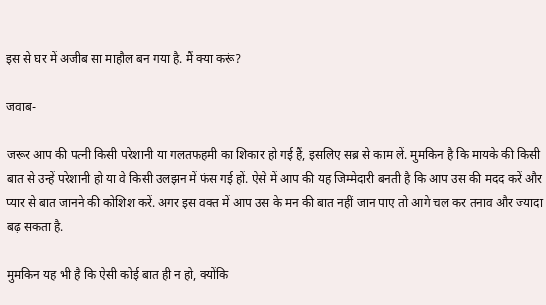इस से घर में अजीब सा माहौल बन गया है. मैं क्या करूं?

जवाब-

जरूर आप की पत्नी किसी परेशानी या गलतफहमी का शिकार हो गई हैं, इसलिए सब्र से काम लें. मुमकिन है कि मायके की किसी बात से उन्हें परेशानी हो या वे किसी उलझन में फंस गई हों. ऐसे में आप की यह जिम्मेदारी बनती है कि आप उस की मदद करें और प्यार से बात जानने की कोशिश करें. अगर इस वक्त में आप उस के मन की बात नहीं जान पाए तो आगे चल कर तनाव और ज्यादा बढ़ सकता है.

मुमकिन यह भी है कि ऐसी कोई बात ही न हो, क्योंकि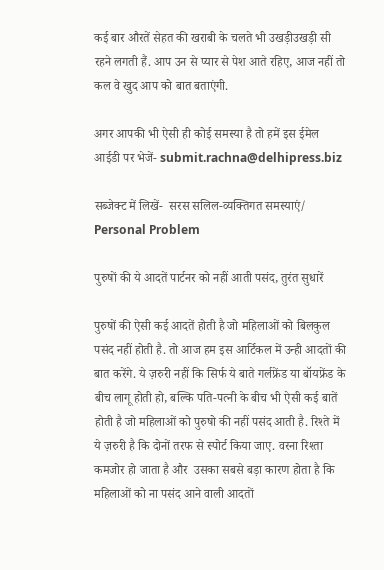कई बार औरतें सेहत की खराबी के चलते भी उखड़ीउखड़ी सी रहने लगती हैं. आप उन से प्यार से पेश आते रहिए, आज नहीं तो कल वे खुद आप को बात बताएंगी.

अगर आपकी भी ऐसी ही कोई समस्या है तो हमें इस ईमेल आईडी पर भेजें- submit.rachna@delhipress.biz

सब्जेक्ट में लिखें-  सरस सलिल-व्यक्तिगत समस्याएं/ Personal Problem

पुरुषों की ये आदतें पार्टनर को नहीं आती पसंद, तुरंत सुधारें

पुरुषों की ऐसी कई आदतें होती है जो महिलाओं को बिलकुल पसंद नहीं होती है. तो आज हम इस आर्टिकल में उन्ही आदतों की बात करेंगे. ये ज़रुरी नहीं कि सिर्फ ये बाते गर्लफ्रेंड या बॉयफ्रेंड के बीच लागू होती हो, बल्कि पति-पत्नी के बीच भी ऐसी कई बातें होती है जो महिलाओं को पुरुषो की नहीं पसंद आती है. रिश्ते में ये ज़रुरी है कि दोनों तरफ से स्पोर्ट किया जाए. वरना रिश्ता कमजोर हो जाता है और  उसका सबसे बड़ा कारण होता है कि महिलाओं को ना पसंद आने वाली आदतों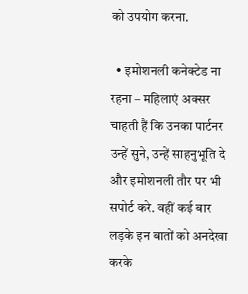को उपयोग करना.

  • इमोशनली कनेक्टेड ना रहना – महिलाएं अक्सर चाहती हैं कि उनका पार्टनर उन्हें सुने, उन्हें साहनुभूति दे और इमोशनली तौर पर भी सपोर्ट करे. वहीं कई बार लड़के इन बातों को अनदेखा करके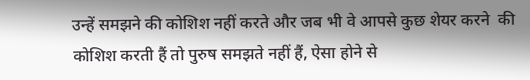उन्हें समझने की कोशिश नहीं करते और जब भी वे आपसे कुछ शेयर करने  की कोशिश करती हैं तो पुरुष समझते नहीं हैं, ऐसा होने से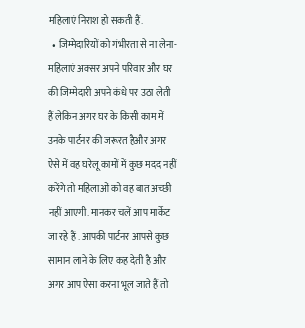महिलाएं निराश हो सकती हैं.
  • जिम्मेदारियों को गंभीरता से ना लेना- महिलाएं अक्सर अपने परिवार और घर की जिम्मेदारी अपने कंधे पर उठा लेती हैं लेकिन अगर घर के किसी काम में उनके पार्टनर की जरूरत हैऔर अगर ऐसे में वह घरेलू कामों में कुछ मदद नहीं करेंगे तो महिलाओं को वह बात अच्छी नहीं आएगी. मानकर चलें आप मार्केट जा रहे हैं . आपकी पार्टनर आपसे कुछ सामान लाने के लिए कह देती है और अगर आप ऐसा करना भूल जाते हैं तो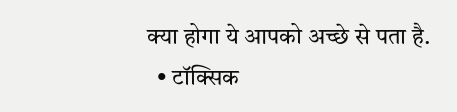क्या होगा ये आपको अच्छे से पता है.
  • टॉक्सिक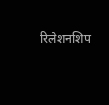रिलेशनशिप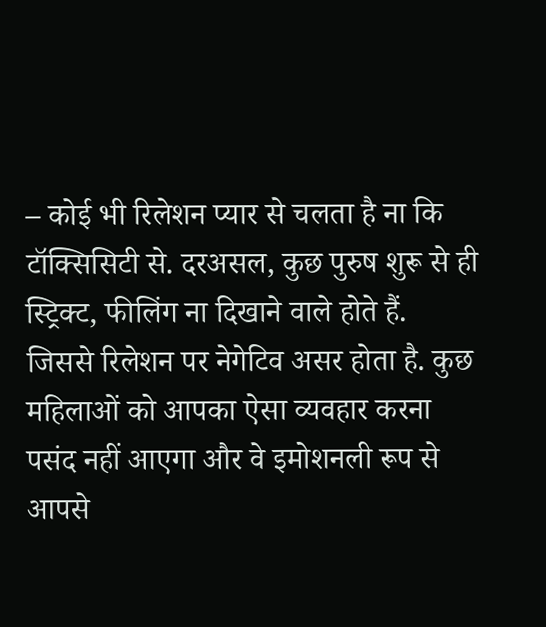– कोई भी रिलेशन प्यार से चलता है ना कि टॉक्सिसिटी से. दरअसल, कुछ पुरुष शुरू से ही स्ट्रिक्ट, फीलिंग ना दिखाने वाले होते हैं. जिससे रिलेशन पर नेगेटिव असर होता है. कुछ महिलाओं को आपका ऐसा व्यवहार करना पसंद नहीं आएगा और वे इमोशनली रूप से आपसे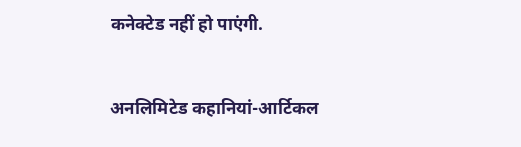कनेक्टेड नहीं हो पाएंगी.



अनलिमिटेड कहानियां-आर्टिकल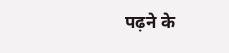पढ़ने के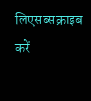लिएसब्सक्राइब करें